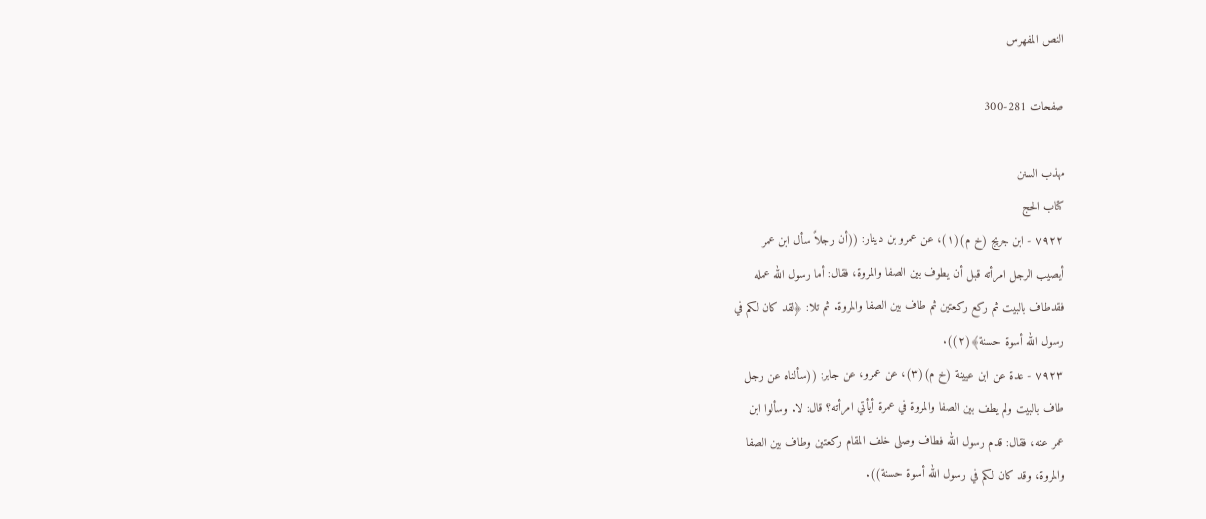النص المفهرس

صفحات 281-300

مهذب السنن
كتاب الحج
٧٩٢٢ - ابن جريج (خ م)(١)، عن عمرو بن دينار: ((أن رجلاً سأل ابن عمر
أيصيب الرجل امرأته قبل أن يطوف بين الصفا والمروة، فقال: أما رسول الله عمله
فقدطاف بالبيت ثم ركع ركعتين ثم طاف بين الصفا والمروة. ثم تلا: ﴿لقد كان لكم في
رسول الله أسوة حسنة﴾(٢)).
٧٩٢٣ - عدة عن ابن عيينة (خ م)(٣)، عن عمرو، عن جابر: ((سألناه عن رجل
طاف بالبيت ولم يطف بين الصفا والمروة في عمرة أيأتي امرأته؟ قال: لا. وسألوا ابن
عمر عنه، فقال: قدم رسول الله فطاف وصلى خلف المقام ركعتين وطاف بين الصفا
والمروة، وقد كان لكم في رسول الله أسوة حسنة)).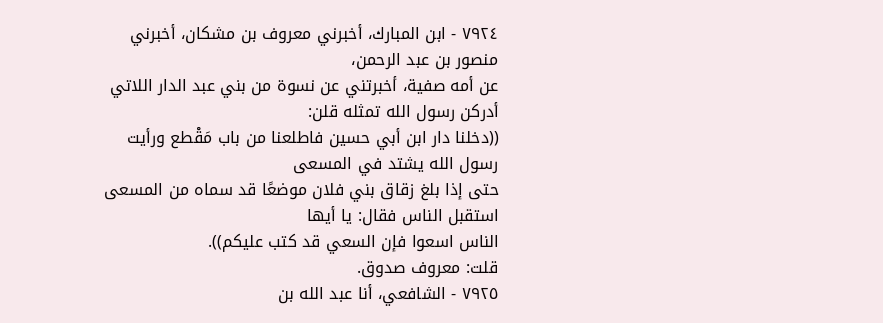٧٩٢٤ - ابن المبارك، أخبرني معروف بن مشكان، أخبرني منصور بن عبد الرحمن،
عن أمه صفية، أخبرتني عن نسوة من بني عبد الدار اللاتي أدركن رسول الله تمثله قلن:
((دخلنا دار ابن أبي حسين فاطلعنا من باب مَقْطع ورأيت رسول الله يشتد في المسعى
حتى إذا بلغ زقاق بني فلان موضعًا قد سماه من المسعى استقبل الناس فقال: يا أيها
الناس اسعوا فإن السعي قد کتب علیکم)).
قلت: معروف صدوق.
٧٩٢٥ - الشافعي، أنا عبد الله بن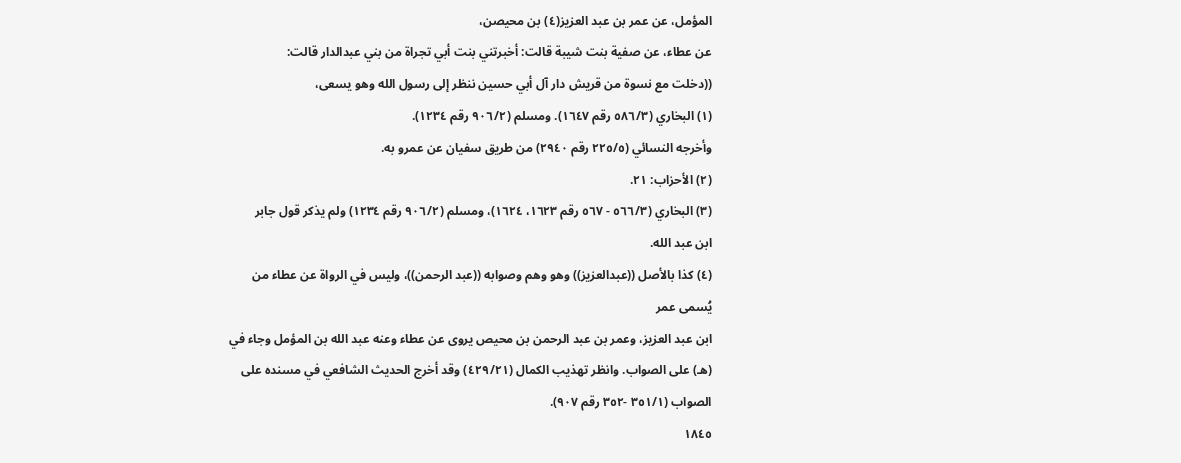المؤمل، عن عمر بن عبد العزيز(٤) بن محيصن،
عن عطاء، عن صفية بنت شيبة قالت: أخبرتني بنت أبي تجراة من بني عبدالدار قالت:
((دخلت مع نسوة من قريش دار آل أبي حسين ننظر إلى رسول الله وهو يسعى،
(١) البخاري (٥٨٦/٣ رقم ١٦٤٧). ومسلم (٩٠٦/٢ رقم ١٢٣٤).
وأخرجه النسائي (٢٢٥/٥ رقم ٢٩٤٠) من طريق سفيان عن عمرو به.
(٢) الأحزاب: ٢١.
(٣) البخاري (٥٦٦/٣ - ٥٦٧ رقم ١٦٢٣، ١٦٢٤)، ومسلم (٩٠٦/٢ رقم ١٢٣٤) ولم يذكر قول جابر
ابن عبد الله.
(٤) كذا بالأصل ((عبدالعزيز)) وهو وهم وصوابه ((عبد الرحمن))، وليس في الرواة عن عطاء من يُسمى عمر
ابن عبد العزيز، وعمر بن عبد الرحمن بن محيص يروى عن عطاء وعنه عبد الله بن المؤمل وجاء في
(هـ) على الصواب. وانظر تهذيب الكمال (٤٢٩/٢١) وقد أخرج الحديث الشافعي في مسنده على
الصواب (٣٥١/١ -٣٥٢ رقم ٩٠٧).
١٨٤٥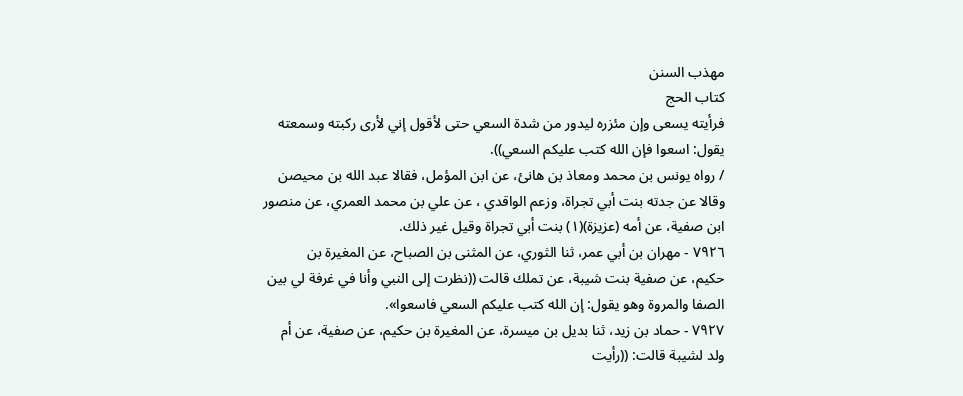مهذب السنن
كتاب الحج
فرأيته يسعى وإن مئزره ليدور من شدة السعي حتى لأقول إني لأرى ركبته وسمعته
يقول: اسعوا فإن الله كتب عليكم السعي)).
/ رواه يونس بن محمد ومعاذ بن هانئ، عن ابن المؤمل، فقالا عبد الله بن محيصن
وقالا عن جدته بنت أبي تجراة، وزعم الواقدي ، عن علي بن محمد العمري، عن منصور
ابن صفية، عن أمه (عزيزة)(١) بنت أبي تجراة وقيل غير ذلك.
٧٩٢٦ - مهران بن أبي عمر، ثنا الثوري، عن المثنى بن الصباح، عن المغيرة بن
حكيم، عن صفية بنت شيبة، عن تملك قالت ((نظرت إلى النبي وأنا في غرفة لي بين
الصفا والمروة وهو يقول: إن الله كتب عليكم السعي فاسعوا».
٧٩٢٧ - حماد بن زيد، ثنا بديل بن ميسرة، عن المغيرة بن حكيم، عن صفية، عن أم
ولد لشيبة قالت: ((رأيت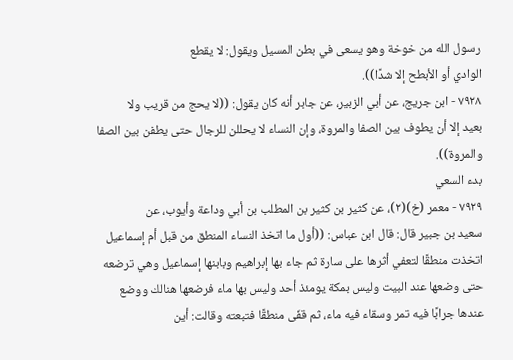رسول الله من خوخة وهو يسعى في بطن المسيل ويقول: لا يقطع
الوادي أو الأبطح إلا شدًا)).
٧٩٢٨ - ابن جريج، عن أبي الزبير، عن جابر أنه كان يقول: ((لا يحج من قريب ولا
بعيد إلا أن يطوف بين الصفا والمروة، وإن النساء لا يحللن للرجال حتى يطفن بين الصفا
والمروة)).
بدء السعي
٧٩٢٩ - معمر (خ)(٢)، عن كثير بن كثير بن المطلب بن أبي وداعة وأيوب، عن
سعيد بن جبير قال: قال ابن عباس: ((أول ما اتخذ النساء المنطق من قبل أم إسماعيل
اتخذت منطقًا لتعفي أثرها على سارة ثم جاء بها إبراهيم وبابنها إسماعيل وهي ترضعه
حتى وضعها عند البيت وليس بمكة يومئذ أحد وليس بها ماء فرضعها هنالك ووضع
عندها جرابًا فيه تمر وسقاء فيه ماء، ثم قفّى منطقًا فتبعته وقالت: أين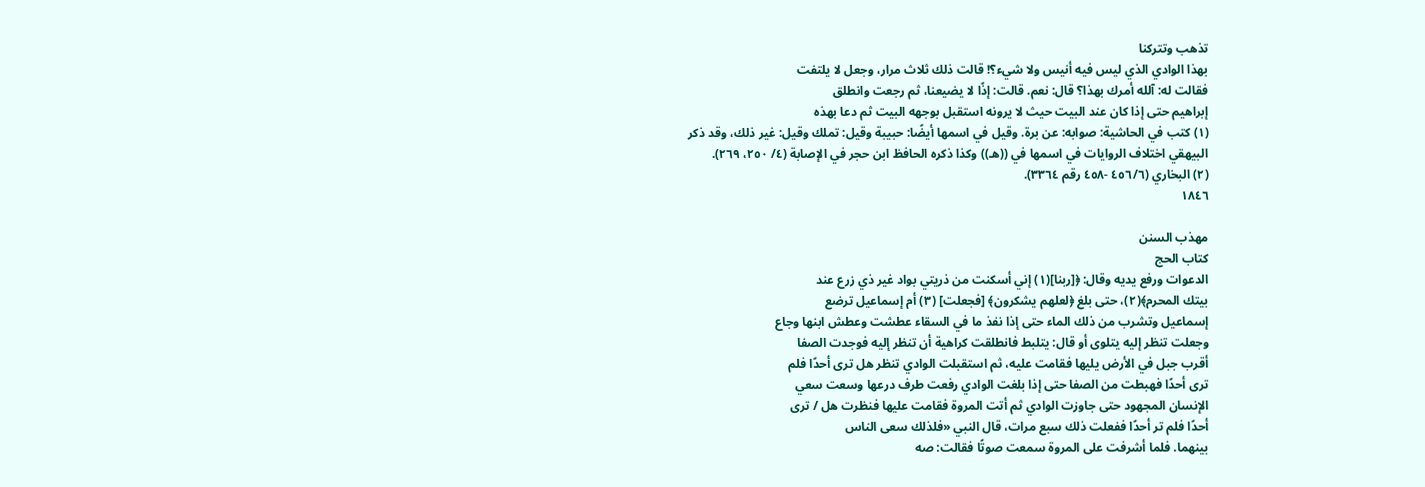تذهب وتتركنا
بهذا الوادي الذي ليس فيه أنيس ولا شيء؟! قالت ذلك ثلاث مرار، وجعل لا يلتفت
فقالت له: آلله أمرك بهذا؟ قال: نعم. قالت: إذًا لا يضيعنا، ثم رجعت وانطلق
إبراهيم حتى إذا كان عند البيت حيث لا يرونه استقبل بوجهه البيت ثم دعا بهذه
(١) كتب في الحاشية: صوابه: عن برة. وقيل في اسمها أيضًا: حبيبة وقيل: تملك وقيل: غير ذلك، وقد ذكر
البيهقي اختلاف الروايات في اسمها في ((هـ)) وكذا ذكره الحافظ ابن حجر في الإصابة (٤/ ٢٥٠، ٢٦٩).
(٢) البخاري (٤٥٦/٦ -٤٥٨ رقم ٣٣٦٤).
١٨٤٦

مهذب السنن
كتاب الحج
الدعوات ورفع يديه وقال: ﴿[ربنا](١) إني أسكنت من ذريتي بواد غير ذي زرع عند
بيتك المحرم﴾(٢)، حتى بلغ ﴿لعلهم يشكرون﴾ [فجعلت] (٣) أم إسماعيل ترضع
إسماعيل وتشرب من ذلك الماء حتى إذا نفذ ما في السقاء عطشت وعطش ابنها وجاع
وجعلت تنظر إليه يتلوى أو قال: يتلبط فانطلقت كراهية أن تنظر إليه فوجدت الصفا
أقرب جبل في الأرض يليها فقامت عليه، ثم استقبلت الوادي تنظر هل ترى أحدًا فلم
ترى أحدًا فهبطت من الصفا حتى إذا بلغت الوادي رفعت طرف درعها وسعت سعي
الإنسان المجهود حتى جاوزت الوادي ثم أتت المروة فقامت عليها فنظرت هل / ترى
أحدًا فلم تر أحدًا ففعلت ذلك سبع مرات، قال النبي «فلذلك سعى الناس
بينهما. فلما أشرفت على المروة سمعت صوتًا فقالت: صه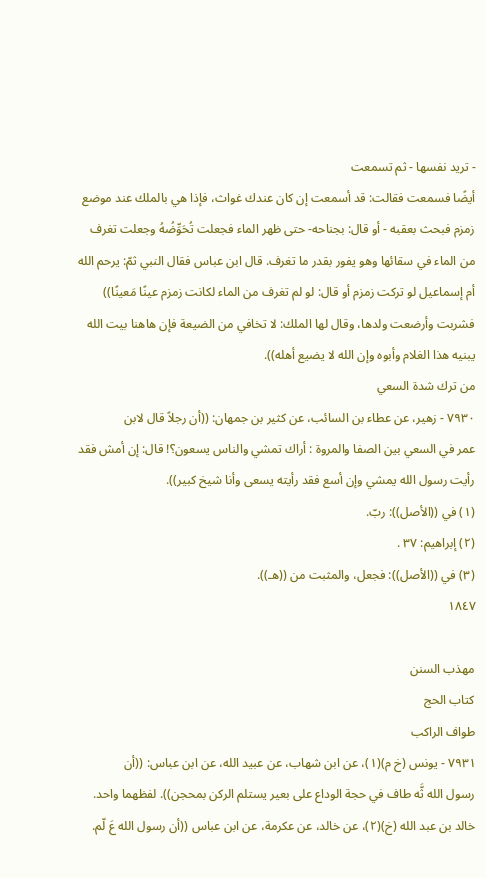- تريد نفسها - ثم تسمعت
أيضًا فسمعت فقالت: قد أسمعت إن كان عندك غواث، فإذا هي بالملك عند موضع
زمزم فبحث بعقبه - أو قال: بجناحه- حتى ظهر الماء فجعلت تُحَوِّضُهُ وجعلت تغرف
من الماء في سقائها وهو يفور بقدر ما تغرف. قال ابن عباس فقال النبي ثمّ: يرحم الله
أم إسماعيل لو تركت زمزم أو قال: لو لم تغرف من الماء لكانت زمزم عينًا مَعينًا))
فشربت وأرضعت ولدها، وقال لها الملك: لا تخافي من الضيعة فإن هاهنا بيت الله
يبنيه هذا الغلام وأبوه وإن الله لا يضيع أهله)).
من ترك شدة السعي
٧٩٣٠ - زهير، عن عطاء بن السائب، عن كثير بن جمهان: ((أن رجلاً قال لابن
عمر في السعي بين الصفا والمروة : أراك تمشي والناس يسعون؟! قال: إن أمش فقد
رأيت رسول الله يمشي وإن أسع فقد رأيته يسعى وأنا شيخ كبير)).
(١) في ((الأصل)): ربّ.
(٢) إبراهيم: ٣٧ .
(٣) في ((الأصل)): فجعل، والمثبت من ((هـ)).
١٨٤٧

مهذب السنن
كتاب الحج
طواف الراكب
٧٩٣١ - يونس (خ م)(١)، عن ابن شهاب، عن عبيد الله، عن ابن عباس: ((أن
رسول الله ثَّه طاف في حجة الوداع على بعير يستلم الركن بمحجن)). لفظهما واحد.
خالد بن عبد الله (خ)(٢)، عن خالد، عن عكرمة، عن ابن عباس ((أن رسول الله عَ لّم.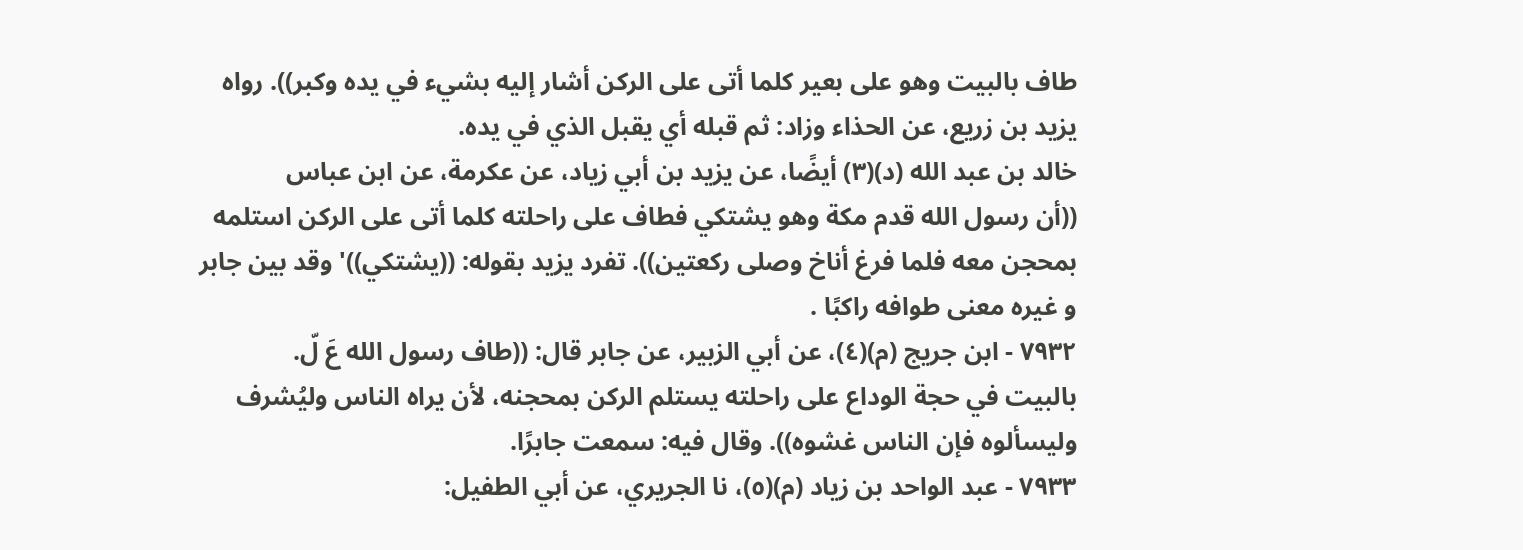طاف بالبيت وهو على بعير كلما أتى على الركن أشار إليه بشيء في يده وكبر)). رواه
يزيد بن زريع، عن الحذاء وزاد: ثم قبله أي يقبل الذي في يده.
خالد بن عبد الله (د)(٣) أيضًا، عن يزيد بن أبي زياد، عن عكرمة، عن ابن عباس
((أن رسول الله قدم مكة وهو يشتكي فطاف على راحلته كلما أتى على الركن استلمه
بمحجن معه فلما فرغ أناخ وصلى ركعتين)). تفرد يزيد بقوله: ((يشتكي))' وقد بين جابر
و غیره معنی طوافه راكبًا .
٧٩٣٢ - ابن جريج (م)(٤)، عن أبي الزبير، عن جابر قال: ((طاف رسول الله عَ لّ.
بالبيت في حجة الوداع على راحلته يستلم الركن بمحجنه، لأن يراه الناس وليُشرف
وليسألوه فإن الناس غشوه)). وقال فيه: سمعت جابرًا.
٧٩٣٣ - عبد الواحد بن زياد (م)(٥)، نا الجريري، عن أبي الطفيل: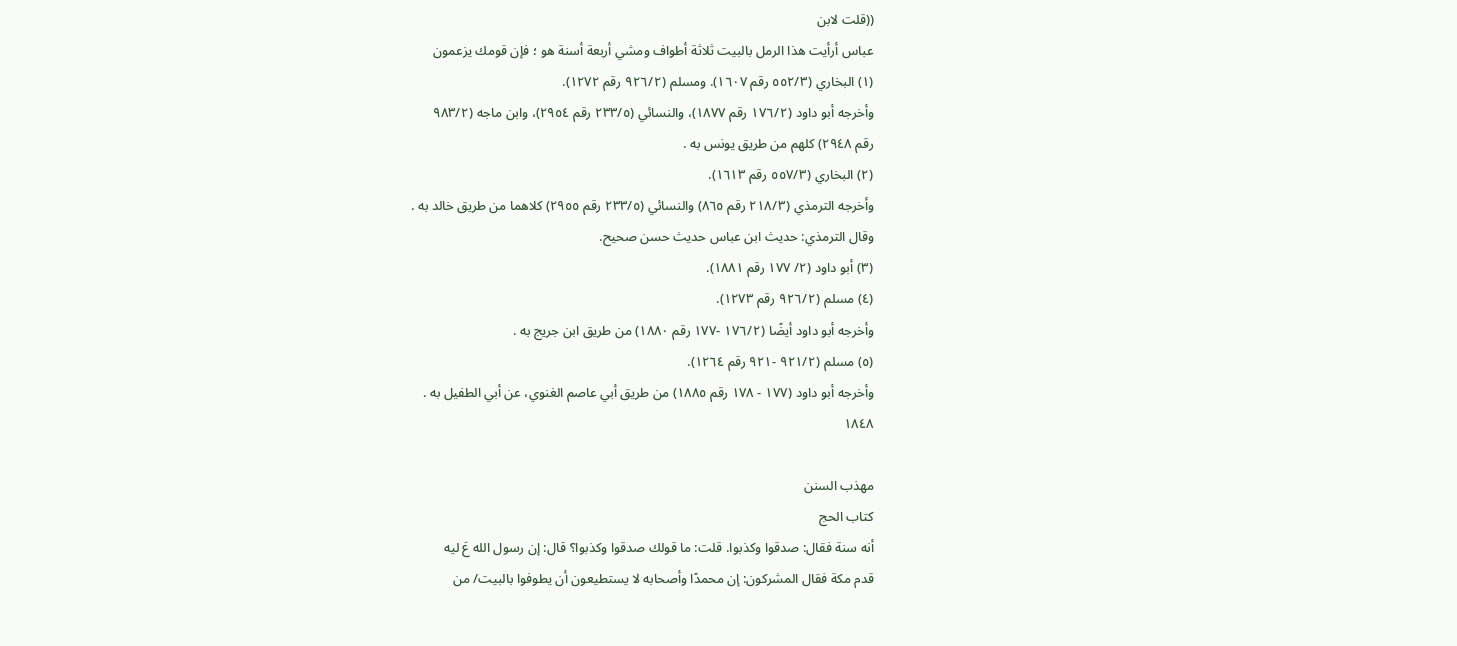((قلت لابن
عباس أرأيت هذا الرمل بالبيت ثلاثة أطواف ومشي أربعة أسنة هو ؛ فإن قومك يزعمون
(١) البخاري (٥٥٢/٣ رقم ١٦٠٧). ومسلم (٩٢٦/٢ رقم ١٢٧٢).
وأخرجه أبو داود (١٧٦/٢ رقم ١٨٧٧)، والنسائي (٢٣٣/٥ رقم ٢٩٥٤)، وابن ماجه (٩٨٣/٢
رقم ٢٩٤٨) کلهم من طریق یونس به .
(٢) البخاري (٥٥٧/٣ رقم ١٦١٣).
وأخرجه الترمذي (٢١٨/٣ رقم ٨٦٥) والنسائي (٢٣٣/٥ رقم ٢٩٥٥) كلاهما من طريق خالد به .
وقال الترمذي: حديث ابن عباس حديث حسن صحيح.
(٣) أبو داود (٢/ ١٧٧ رقم ١٨٨١).
(٤) مسلم (٩٢٦/٢ رقم ١٢٧٣).
وأخرجه أبو داود أيضًا (١٧٦/٢ -١٧٧ رقم ١٨٨٠) من طريق ابن جريج به .
(٥) مسلم (٩٢١/٢ -٩٢١ رقم ١٢٦٤).
وأخرجه أبو داود (١٧٧ - ١٧٨ رقم ١٨٨٥) من طريق أبي عاصم الغنوي، عن أبي الطفيل به .
١٨٤٨

مهذب السنن
كتاب الحج
أنه سنة فقال: صدقوا وكذبوا. قلت: ما قولك صدقوا وكذبوا؟ قال: إن رسول الله عَ ليه
قدم مكة فقال المشركون: إن محمدًا وأصحابه لا يستطيعون أن يطوفوا بالبيت/ من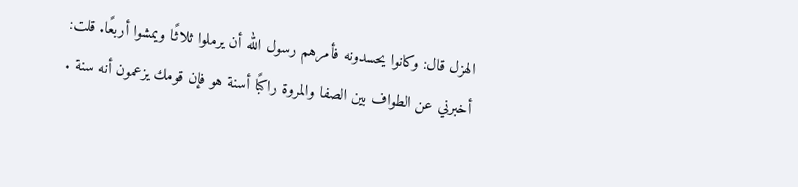الهزل قال: وكانوا يحسدونه فأمرهم رسول الله أن يرملوا ثلاثًا ويمشوا أربعًا. قلت:
أخبرني عن الطواف بين الصفا والمروة راكبًا أسنة هو فإن قومك يزعمون أنه سنة .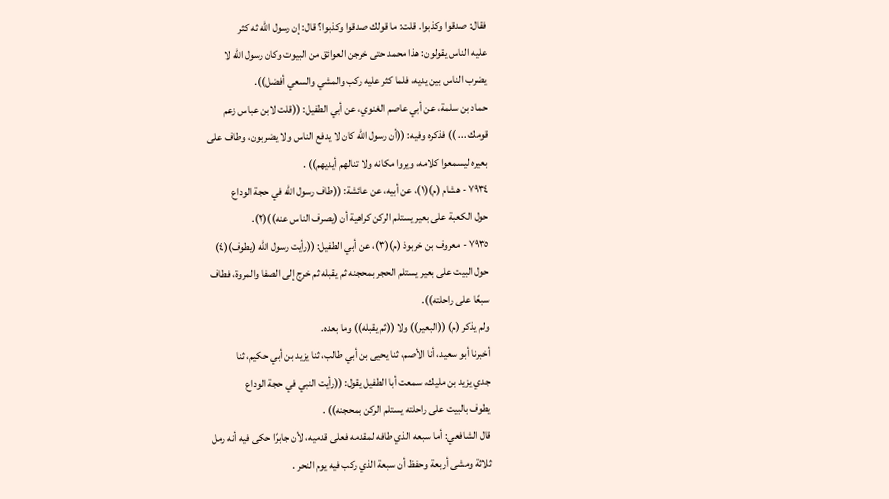فقال: صدقوا وكذبوا. قلت: ما قولك صدقوا وكذبوا؟ قال: إن رسول الله ثه كثر
عليه الناس يقولون: هذا محمد حتى خرجن العوائق من البيوت وكان رسول الله لا
يضرب الناس بين يديه، فلما كثر عليه ركب والمشي والسعي أفضل)).
حماد بن سلمة، عن أبي عاصم الغنوي، عن أبي الطفيل: ((قلت لابن عباس زعم
قومك ... )) فذكره وفيه: ((أن رسول الله كان لا يدفع الناس ولا يضربون، وطاف على
بعيره ليسمعوا كلامه، ويروا مكانه ولا تنالهم أيديهم)) .
٧٩٣٤ - هشام (م)(١)، عن أبيه، عن عائشة: ((طاف رسول الله في حجة الوداع
حول الكعبة على بعير يستلم الركن كراهية أن (يصرف الناس عنه))(٢).
٧٩٣٥ - معروف بن خربوذ (م)(٣)، عن أبي الطفيل: ((رأيت رسول الله (يطوف)(٤)
حول البيت على بعير يستلم الحجر بمحجنه ثم يقبله ثم خرج إلى الصفا والمروة، فطاف
سبعًا على راحلته)).
ولم يذكر (م) ((البعير)) ولا ((ثم يقبله)) وما بعده.
أخبرنا أبو سعيد، أنا الأصم، ثنا يحيى بن أبي طالب، ثنا يزيد بن أبي حكيم، ثنا
جدي يزيد بن مليك، سمعت أبا الطفيل يقول: ((رأيت النبي في حجة الوداع
يطوف بالبيت على راحلته يستلم الركن بمحجنه)) .
قال الشافعي: أما سبعه الذي طافه لمقدمه فعلی قدمیه، لأن جابرًا حكى فيه أنه رمل
ثلاثة ومشى أربعة وحفظ أن سبعة الذي ركب فيه يوم النحر .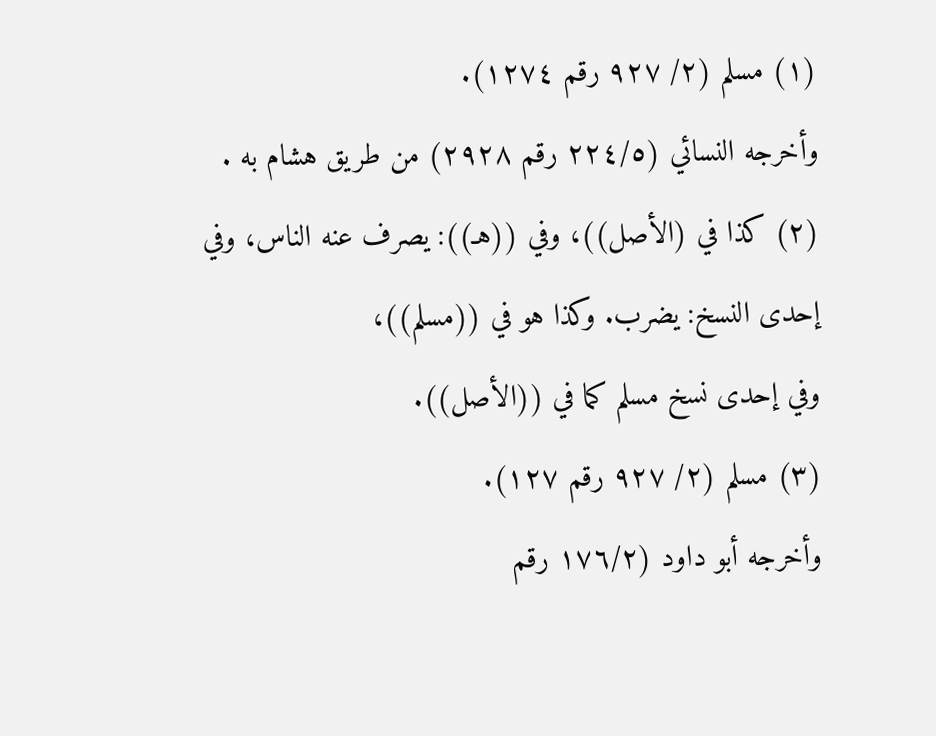(١) مسلم (٢/ ٩٢٧ رقم ١٢٧٤).
وأخرجه النسائي (٢٢٤/٥ رقم ٢٩٢٨) من طريق هشام به .
(٢) كذا في (الأصل))، وفي ((هـ)): يصرف عنه الناس، وفي إحدى النسخ: يضرب. وكذا هو في ((مسلم))،
وفي إحدى نسخ مسلم كما في ((الأصل)).
(٣) مسلم (٢/ ٩٢٧ رقم ١٢٧).
وأخرجه أبو داود (١٧٦/٢ رقم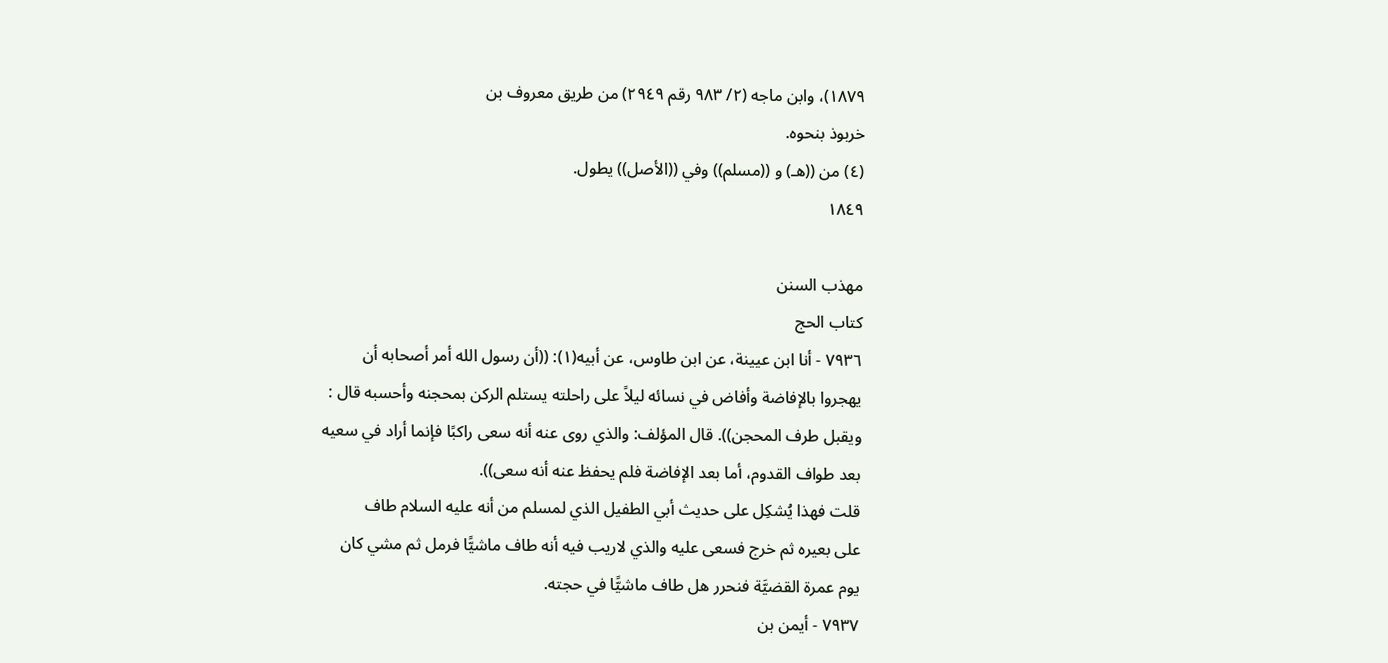١٨٧٩)، وابن ماجه (٢/ ٩٨٣ رقم ٢٩٤٩) من طريق معروف بن
خربوذ بنحوه.
(٤) من ((هـ) و ((مسلم)) وفي ((الأصل)) يطول.
١٨٤٩

مهذب السنن
كتاب الحج
٧٩٣٦ - أنا ابن عيينة، عن ابن طاوس، عن أبيه(١): ((أن رسول الله أمر أصحابه أن
يهجروا بالإفاضة وأفاض في نسائه ليلاً على راحلته يستلم الركن بمحجنه وأحسبه قال :
ويقبل طرف المحجن)). قال المؤلف: والذي روى عنه أنه سعى راكبًا فإنما أراد في سعيه
بعد طواف القدوم، أما بعد الإفاضة فلم يحفظ عنه أنه سعی)).
قلت فهذا يُشكِل على حديث أبي الطفيل الذي لمسلم من أنه عليه السلام طاف
على بعيره ثم خرج فسعى عليه والذي لاريب فيه أنه طاف ماشيًّا فرمل ثم مشي كان
يوم عمرة القضيَّة فنحرر هل طاف ماشيًّا في حجته.
٧٩٣٧ - أيمن بن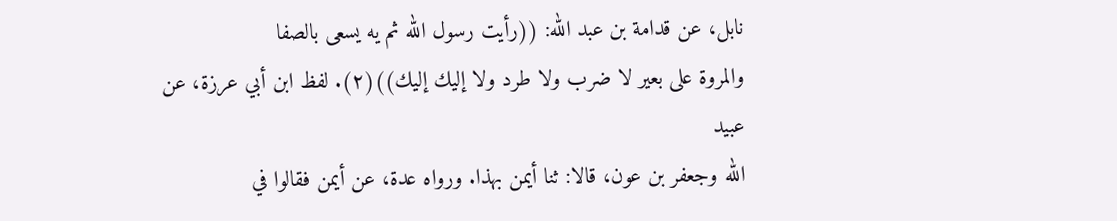نابل، عن قدامة بن عبد الله: ((رأيت رسول الله ثم يه يسعى بالصفا
والمروة على بعير لا ضرب ولا طرد ولا إليك إليك))(٢). لفظ ابن أبي عرزة، عن عبيد
الله وجعفر بن عون، قالا: ثنا أيمن بهذا. ورواه عدة، عن أيمن فقالوا في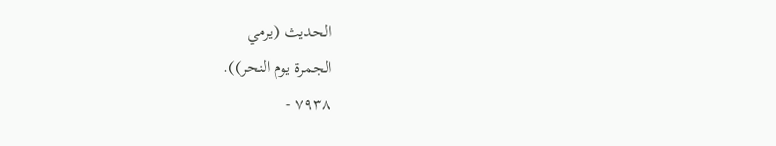الحديث (يرمي
الجمرة يوم النحر)).
٧٩٣٨ -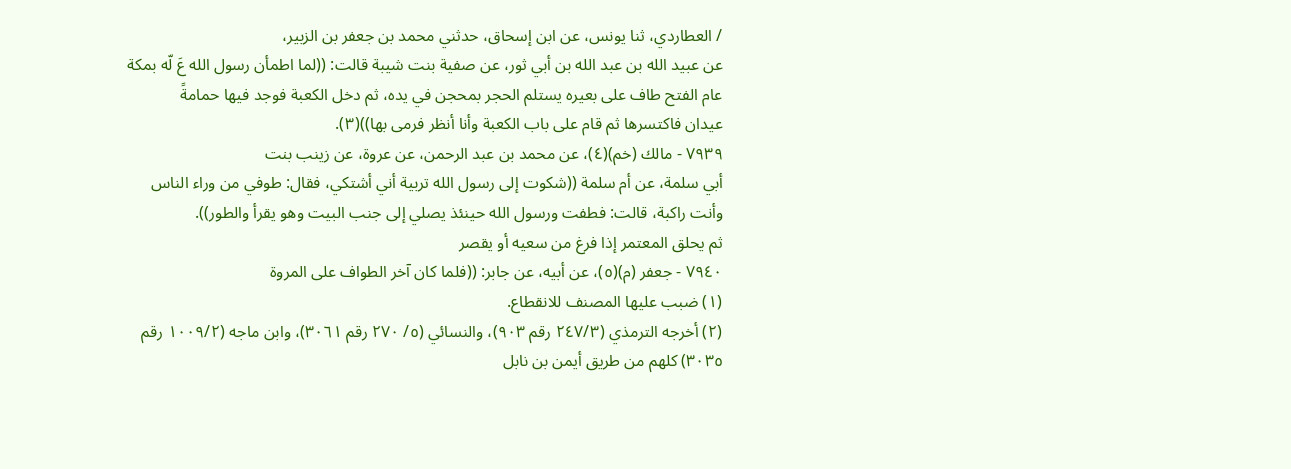/ العطاردي، ثنا يونس، عن ابن إسحاق، حدثني محمد بن جعفر بن الزبير،
عن عبيد الله بن عبد الله بن أبي ثور، عن صفية بنت شيبة قالت: ((لما اطمأن رسول الله عَ لّه بمكة
عام الفتح طاف على بعيره يستلم الحجر بمحجن في يده، ثم دخل الكعبة فوجد فيها حمامةً
عيدان فاكتسرها ثم قام على باب الكعبة وأنا أنظر فرمى بها))(٣).
٧٩٣٩ - مالك (خم)(٤)، عن محمد بن عبد الرحمن، عن عروة، عن زينب بنت
أبي سلمة، عن أم سلمة ((شكوت إلى رسول الله تربية أني أشتكي، فقال: طوفي من وراء الناس
وأنت راكبة، قالت: فطفت ورسول الله حينئذ يصلي إلى جنب البيت وهو يقرأ والطور)).
ثم يحلق المعتمر إذا فرغ من سعيه أو يقصر
٧٩٤٠ - جعفر (م)(٥)، عن أبيه، عن جابر: ((فلما كان آخر الطواف على المروة
(١) ضبب عليها المصنف للانقطاع.
(٢) أخرجه الترمذي (٢٤٧/٣ رقم ٩٠٣)، والنسائي (٥/ ٢٧٠ رقم ٣٠٦١)، وابن ماجه (١٠٠٩/٢ رقم
٣٠٣٥) كلهم من طريق أيمن بن نابل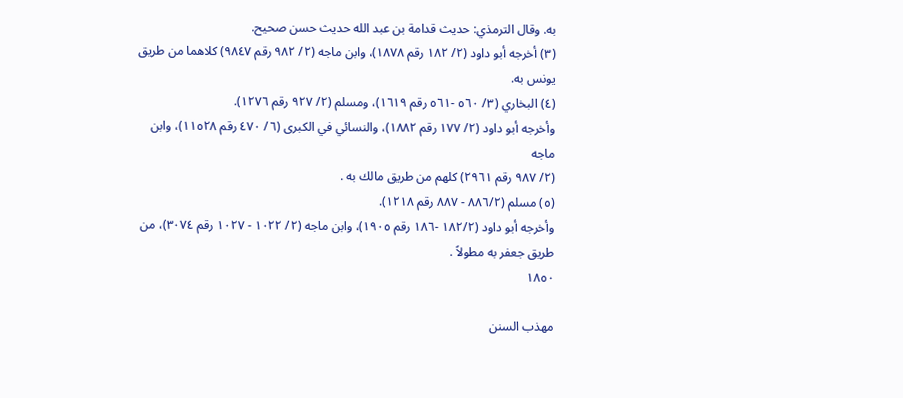به. وقال الترمذي: حديث قدامة بن عبد الله حديث حسن صحيح.
(٣) أخرجه أبو داود (٢/ ١٨٢ رقم ١٨٧٨)، وابن ماجه (٢/ ٩٨٢ رقم ٩٨٤٧) كلاهما من طريق يونس به.
(٤) البخاري (٣/ ٥٦٠ -٥٦١ رقم ١٦١٩)، ومسلم (٢/ ٩٢٧ رقم ١٢٧٦).
وأخرجه أبو داود (٢/ ١٧٧ رقم ١٨٨٢)، والنسائي في الكبرى (٦/ ٤٧٠ رقم ١١٥٢٨)، وابن ماجه
(٢/ ٩٨٧ رقم ٢٩٦١) كلهم من طريق مالك به .
(٥) مسلم (٨٨٦/٢ - ٨٨٧ رقم ١٢١٨).
وأخرجه أبو داود (١٨٢/٢ -١٨٦ رقم ١٩٠٥)، وابن ماجه (٢/ ١٠٢٢ - ١٠٢٧ رقم ٣٠٧٤)، من
طريق جعفر به مطولاً .
١٨٥٠

مهذب السنن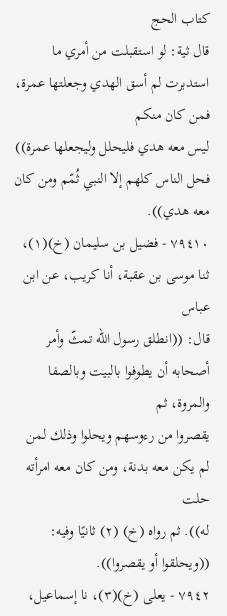كتاب الحج
قال ثية: لو استقبلت من أمري ما استدبرت لم أسق الهدي وجعلتها عمرة، فمن كان منكم
ليس معه هدي فلیحلل ولیجعلها عمرة)) فحل الناس کلهم إلا النبي ثُمّم ومن كان معه هدي)).
٧٩٤١٠ - فضيل بن سليمان (خ)(١)، ثنا موسى بن عقبة، أنا كريب، عن ابن عباس
قال: ((انطلق رسول الله تمثّ وأمر أصحابه أن يطوفوا بالبيت وبالصفا والمروة، ثم
يقصروا من رءوسهم ويحلوا وذلك لمن لم يكن معه بدنة، ومن كان معه امرأته حلت
له)). ثم رواه (خ) (٢) ثانيًا وفيه: ((ويحلقوا أو يقصروا)).
٧٩٤٢ - يعلى (خ)(٣)، نا إسماعيل،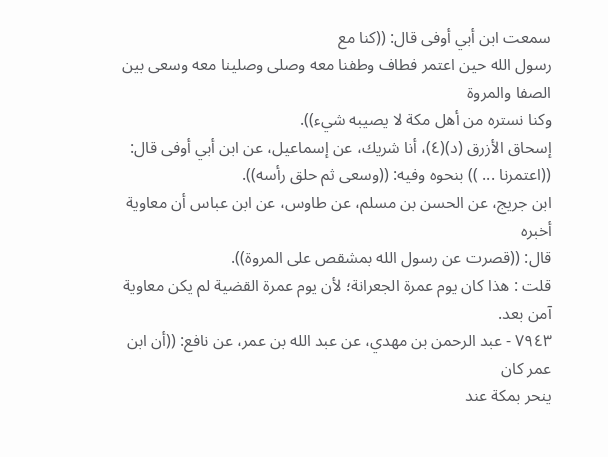سمعت ابن أبي أوفى قال: ((كنا مع
رسول الله حين اعتمر فطاف وطفنا معه وصلى وصلينا معه وسعى بين الصفا والمروة
وكنا نستره من أهل مكة لا يصيبه شيء)).
إسحاق الأزرق (د)(٤)، أنا شريك، عن إسماعيل، عن ابن أبي أوفى قال:
((اعتمرنا ... )) بنحوه وفيه: ((وسعی ثم حلق رأسه)).
ابن جريج، عن الحسن بن مسلم، عن طاوس، عن ابن عباس أن معاوية أخبره
قال: ((قصرت عن رسول الله بمشقص على المروة)).
قلت : هذا كان يوم عمرة الجعرانة؛ لأن يوم عمرة القضية لم يكن معاوية آمن بعد.
٧٩٤٣ - عبد الرحمن بن مهدي، عن عبد الله بن عمر، عن نافع: ((أن ابن عمر كان
ينحر بمكة عند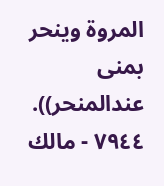المروة وينحر بمنى عندالمنحر)).
٧٩٤٤ - مالك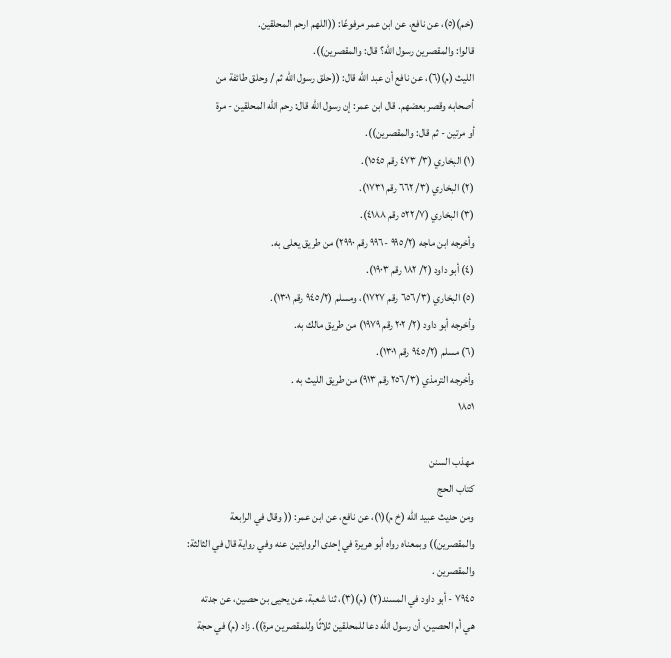(خم)(٥)، عن نافع، عن ابن عمر مرفوعًا: ((اللهم ارحم المحلقين.
قالوا: والمقصرين رسول الله؟ قال: والمقصرين)).
الليث (م)(٦)، عن نافع أن عبد الله قال: ((حلق رسول الله ثم / وحلق طائفة من
أصحابه وقصر بعضهم. قال ابن عمر: إن رسول الله قال: رحم الله المحلقين - مرة
أو مرتين - ثم قال: والمقصرین)).
(١) البخاري (٣/ ٤٧٣ رقم ١٥٤٥).
(٢) البخاري (٣/ ٦٦٢ رقم ١٧٣١).
(٣) البخاري (٥٢٢/٧ رقم ٤١٨٨).
وأخرجه ابن ماجه (٩٩٥/٢ -٩٩٦ رقم ٢٩٩٠) من طريق يعلى به.
(٤) أبو داود (٢/ ١٨٢ رقم ١٩٠٣).
(٥) البخاري (٦٥٦/٣ رقم ١٧٢٧)، ومسلم (٩٤٥/٢ رقم ١٣٠١).
وأخرجه أبو داود (٢/ ٢٠٢ رقم ١٩٧٩) من طريق مالك به.
(٦) مسلم (٩٤٥/٢ رقم ١٣٠١).
وأخرجه الترمذي (٢٥٦/٣ رقم ٩١٣) من طريق الليث به .
١٨٥١

مهذب السنن
كتاب الحج
ومن حديث عبيد الله (خ م)(١)، عن نافع، عن ابن عمر: (( وقال في الرابعة
والمقصرين)) وبمعناه رواه أبو هريرة في إحدى الروايتين عنه وفي رواية قال في الثالثة:
والمقصرين .
٧٩٤٥ - أبو داود في المسند(٢) (م)(٣)، ثنا شعبة، عن يحيى بن حصين، عن جدته
هي أم الحصين، أن رسول الله دعا للمحلقين ثلاثًا وللمقصرين مرة)). زاد (م) في حجة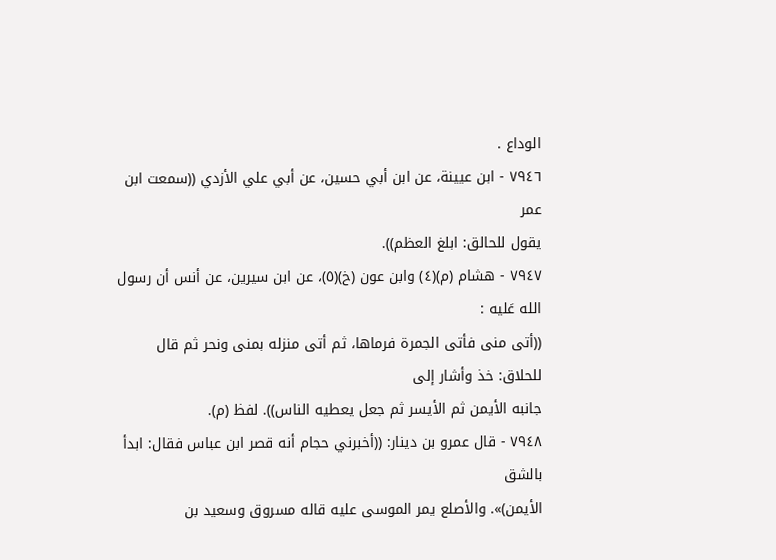الوداع .
٧٩٤٦ - ابن عيينة، عن ابن أبي حسين، عن أبي علي الأزدي ((سمعت ابن عمر
يقول للحالق: ابلغ العظم)).
٧٩٤٧ - هشام (م)(٤) وابن عون (خ)(٥)، عن ابن سيرين، عن أنس أن رسول الله عَليه :
((أتى منى فأتى الجمرة فرماها، ثم أتى منزله بمنى ونحر ثم قال للحلاق: خذ وأشار إلى
جانبه الأيمن ثم الأيسر ثم جعل يعطيه الناس)). لفظ (م).
٧٩٤٨ - قال عمرو بن دينار: ((أخبرني حجام أنه قصر ابن عباس فقال: ابدأ بالشق
الأيمن)». والأصلع يمر الموسى عليه قاله مسروق وسعيد بن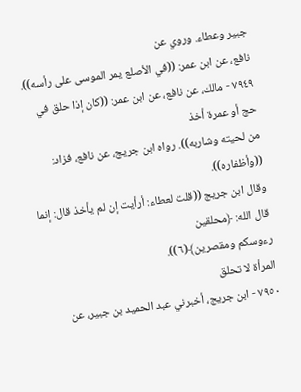جبير وعطاء. وروي عن
نافع، عن ابن عمر: ((في الأصلع يمر الموسى على رأسه)).
٧٩٤٩ - مالك، عن نافع، عن ابن عمر: ((كان إذا حلق في حج أو عمرة أخذ
من لحيته وشاربه)). رواه ابن جريج، عن نافع، فزاد: ((وأظفاره)).
وقال ابن جريج ((قلت لعطاء: أرأيت إن لم يأخذ قال: إنما قال الله: ﴿محلقين
رءوسکم ومقصرین﴾(٦)).
المرأة لا تحلق
٧٩٥٠ - ابن جريج، أخبرني عبد الحميد بن جبير، عن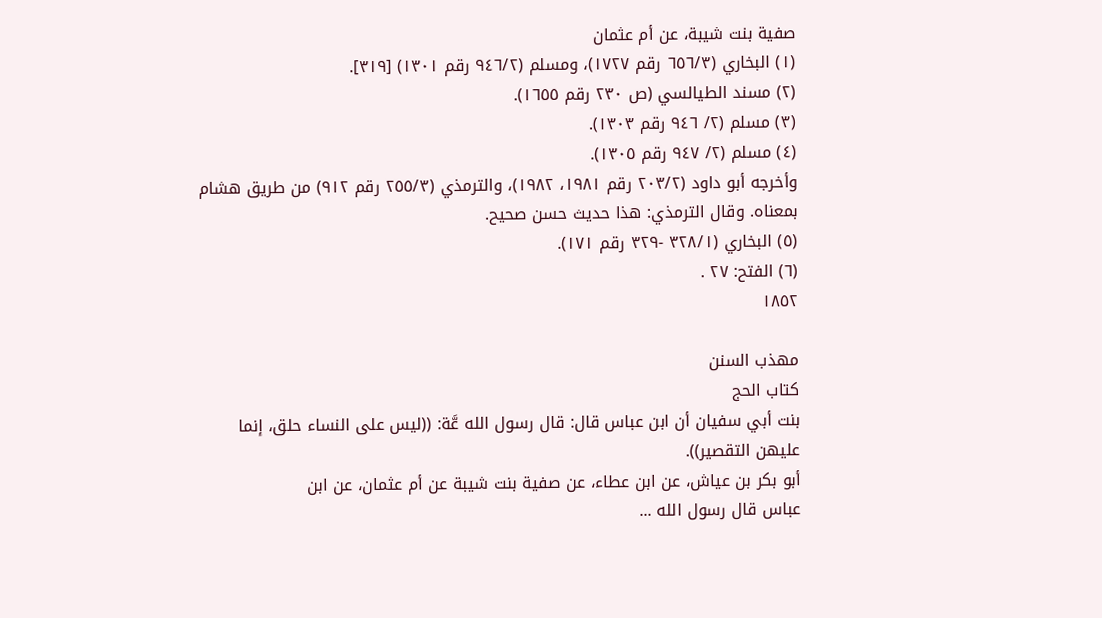صفية بنت شيبة، عن أم عثمان
(١) البخاري (٦٥٦/٣ رقم ١٧٢٧)، ومسلم (٩٤٦/٢ رقم ١٣٠١) [٣١٩].
(٢) مسند الطيالسي (ص ٢٣٠ رقم ١٦٥٥).
(٣) مسلم (٢/ ٩٤٦ رقم ١٣٠٣).
(٤) مسلم (٢/ ٩٤٧ رقم ١٣٠٥).
وأخرجه أبو داود (٢٠٣/٢ رقم ١٩٨١، ١٩٨٢)، والترمذي (٢٥٥/٣ رقم ٩١٢) من طريق هشام
بمعناه. وقال الترمذي: هذا حديث حسن صحيح.
(٥) البخاري (٣٢٨/١ -٣٢٩ رقم ١٧١).
(٦) الفتح: ٢٧ .
١٨٥٢

مهذب السنن
كتاب الحج
بنت أبي سفيان أن ابن عباس قال: قال رسول الله عَّة: ((ليس على النساء حلق، إنما
عليهن التقصير)).
أبو بكر بن عياش، عن ابن عطاء، عن صفية بنت شيبة عن أم عثمان، عن ابن
عباس قال رسول الله ...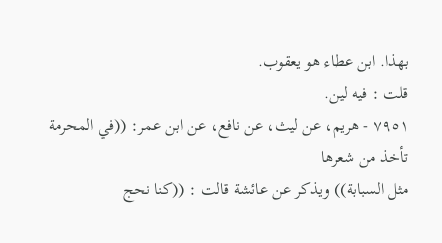بهذا. ابن عطاء هو يعقوب.
قلت : فیه لین.
٧٩٥١ - هريم، عن ليث، عن نافع، عن ابن عمر: ((في المحرمة تأخذ من شعرها
مثل السبابة)) ويذكر عن عائشة قالت : ((كنا نحج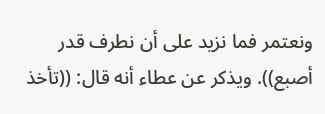ونعتمر فما نزيد على أن نطرف قدر
أصبع)). ويذكر عن عطاء أنه قال: ((تأخذ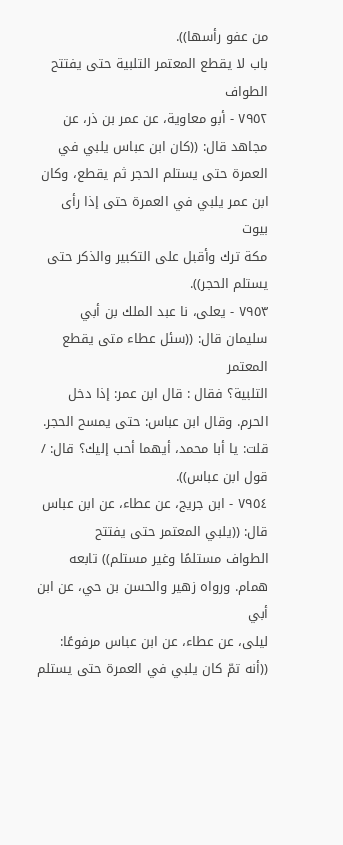من عفو رأسها)).
باب لا يقطع المعتمر التلبية حتى يفتتح الطواف
٧٩٥٢ - أبو معاوية، عن عمر بن ذر، عن مجاهد قال: ((كان ابن عباس يلبي في
العمرة حتى يستلم الحجر ثم يقطع، وكان ابن عمر يلبي في العمرة حتى إذا رأى بيوت
مكة ترك وأقبل على التكبير والذكر حتى يستلم الحجر)).
٧٩٥٣ - يعلى، نا عبد الملك بن أبي سليمان قال: ((سئل عطاء متى يقطع المعتمر
التلبية؟ فقال : قال ابن عمر: إذا دخل الحرم. وقال ابن عباس: حتى يمسح الحجر.
قلت: يا أبا محمد، أيهما أحب إليك؟ قال: / قول ابن عباس)).
٧٩٥٤ - ابن جريج، عن عطاء، عن ابن عباس قال: ((يلبي المعتمر حتى يفتتح
الطواف مستلمًا وغير مستلم)) تابعه همام. ورواه زهير والحسن بن حي، عن ابن أبي
ليلى، عن عطاء، عن ابن عباس مرفوعًا: ((أنه تمّ كان يلبي في العمرة حتى يستلم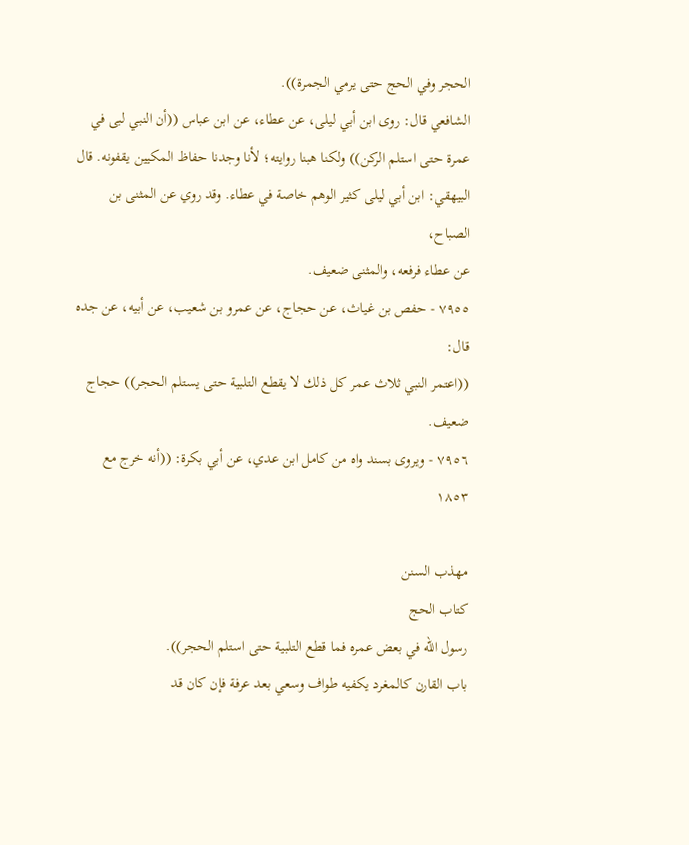الحجر وفي الحج حتى يرمي الجمرة)).
الشافعي قال: روى ابن أبي ليلى، عن عطاء، عن ابن عباس ((أن النبي لبى في
عمرة حتى استلم الركن)) ولكنا هبنا روايته؛ لأنا وجدنا حفاظ المكيين يقفونه. قال
البيهقي: ابن أبي ليلى كثير الوهم خاصة في عطاء. وقد روي عن المثنى بن الصباح،
عن عطاء فرفعه، والمثنى ضعيف.
٧٩٥٥ - حفص بن غياث، عن حجاج، عن عمرو بن شعيب، عن أبيه، عن جده قال:
((اعتمر النبي ثلاث عمر كل ذلك لا يقطع التلبية حتى يستلم الحجر)) حجاج ضعيف.
٧٩٥٦ - ويروى بسند واه من كامل ابن عدي، عن أبي بكرة: ((أنه خرج مع
١٨٥٣

مهذب السنن
كتاب الحج
رسول اللّه في بعض عمره فما قطع التلبية حتى استلم الحجر)).
باب القارن كالمغرد يكفيه طواف وسعي بعد عرفة فإن كان قد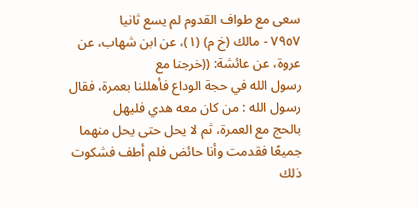سعى مع طواف القدوم لم يسع ثانيا
٧٩٥٧ - مالك (خ م) (١)، عن ابن شهاب، عن عروة، عن عائشة: ((خرجنا مع
رسول الله في حجة الوداع فأهللنا بعمرة، فقال رسول الله : من کان معه هدي فليهل
بالحج مع العمرة، ثم لا يحل حتى يحل منهما جميعًا فقدمت وأنا حائض فلم أطف فشكوت
ذلك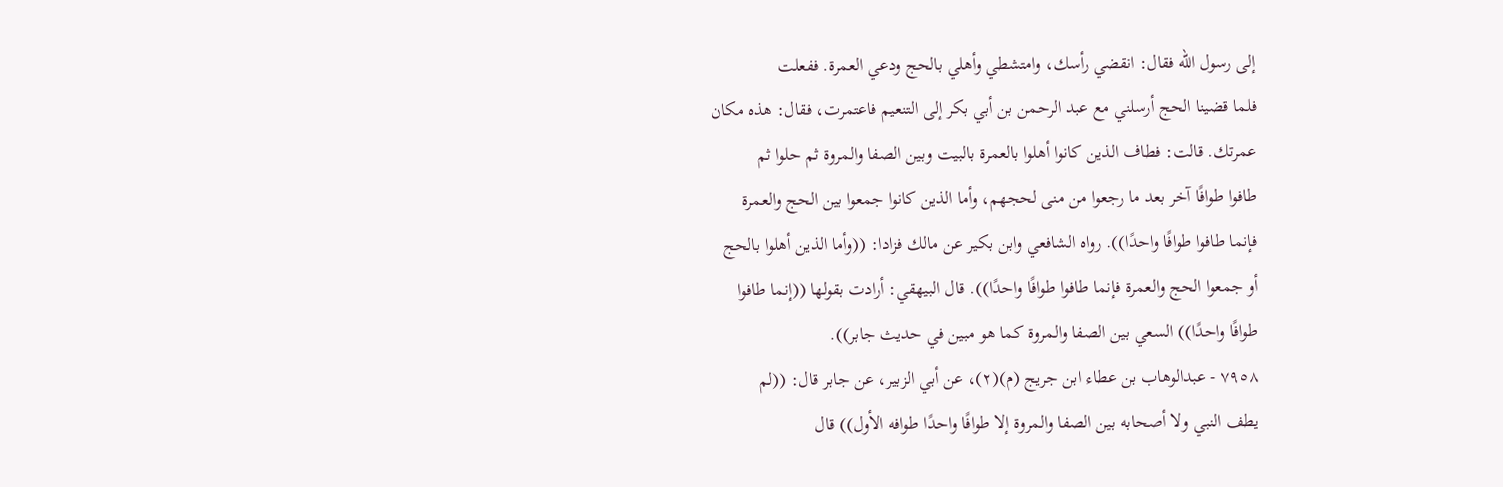إلى رسول الله فقال: انقضي رأسك، وامتشطي وأهلي بالحج ودعي العمرة. ففعلت
فلما قضينا الحج أرسلني مع عبد الرحمن بن أبي بكر إلى التنعيم فاعتمرت، فقال: هذه مكان
عمرتك. قالت: فطاف الذين كانوا أهلوا بالعمرة بالبيت وبين الصفا والمروة ثم حلوا ثم
طافوا طوافًا آخر بعد ما رجعوا من منى لحجهم، وأما الذين كانوا جمعوا بين الحج والعمرة
فإنما طافوا طوافًا واحدًا)). رواه الشافعي وابن بكير عن مالك فزادا: ((وأما الذين أهلوا بالحج
أو جمعوا الحج والعمرة فإنما طافوا طوافًا واحدًا)). قال البيهقي: أرادت بقولها ((إنما طافوا
طوافًا واحدًا)) السعي بين الصفا والمروة كما هو مبين في حديث جابر)).
٧٩٥٨ - عبدالوهاب بن عطاء ابن جريج (م)(٢)، عن أبي الزبير، عن جابر قال: ((لم
يطف النبي ولا أصحابه بين الصفا والمروة إلا طوافًا واحدًا طوافه الأول)) قال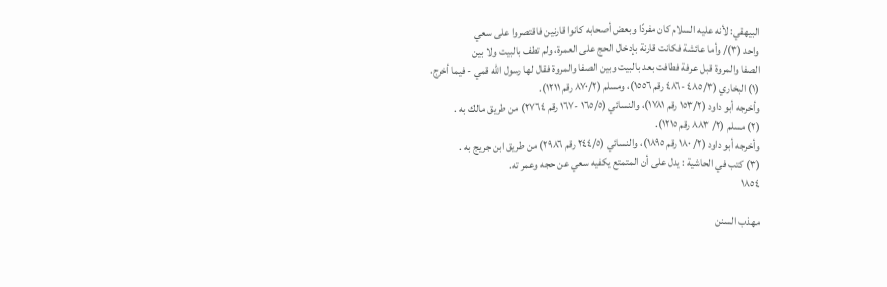البيهقي: لأنه عليه السلام كان مفردًا وبعض أصحابه كانوا قارنين فاقتصروا على سعي
واحد (٣)/ وأما عائشة فكانت قارنة بإدخال الحج على العمرة، ولم تطف بالبيت ولا بين
الصفا والمروة قبل عرفة فطافت بعد بالبيت وبين الصفا والمروة فقال لها رسول الله قمي - فيما أخرج.
(١) البخاري (٤٨٥/٣ -٤٨٦ رقم ١٥٥٦)، ومسلم (٨٧٠/٢ رقم ١٢١١).
وأخرجه أبو داود (١٥٣/٢ رقم ١٧٨١)، والنسائي (١٦٥/٥ -١٦٧ رقم ٢٧٦٤) من طريق مالك به .
(٢) مسلم (٢/ ٨٨٣ رقم ١٢١٥).
وأخرجه أبو داود (٢/ ١٨٠ رقم ١٨٩٥)، والنسائي (٢٤٤/٥ رقم ٢٩٨٦) من طريق ابن جريج به .
(٣) كتب في الحاشية : يدل على أن المتمتع یکفیه سعي عن حجه وعمر ته.
١٨٥٤

مهذب السنن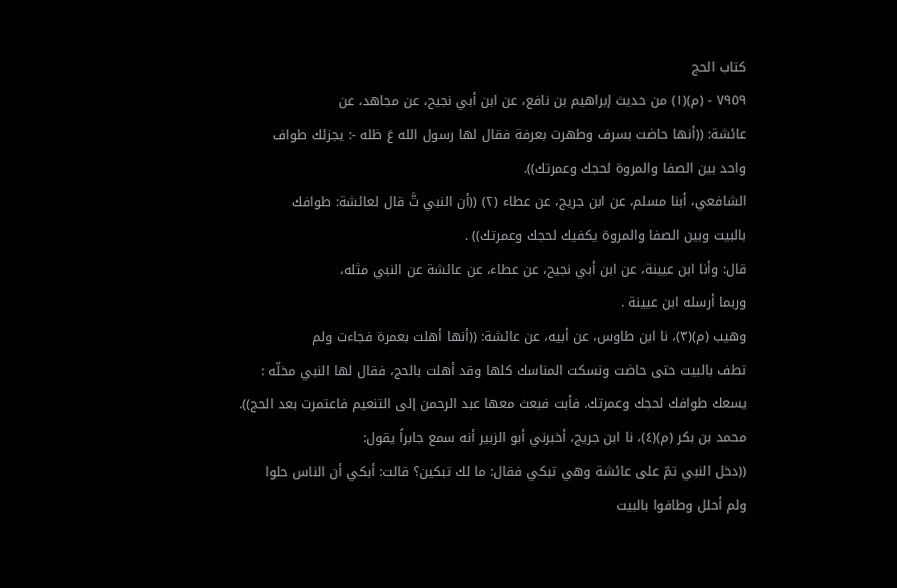كتاب الحج
٧٩٥٩ - (م)(١) من حديث إبراهيم بن نافع، عن ابن أبي نجيح، عن مجاهد، عن
عائشة: ((أنها حاضت بسرف وطهرت بعرفة فقال لها رسول الله عَ ظله -: يجزئك طواف
واحد بين الصفا والمروة لحجك وعمرتك)).
الشافعي، أبنا مسلم، عن ابن جريج، عن عطاء (٢) ((أن النبي تَّ قال لعائشة: طوافك
بالبيت وبين الصفا والمروة يكفيك لحجك وعمرتك)) .
قال: وأنا ابن عيينة، عن ابن أبي نجيح، عن عطاء، عن عائشة عن النبي مثله،
وربما أرسله ابن عيينة .
وهيب (م)(٣)، نا ابن طاوس، عن أبيه، عن عائشة: ((أنها أهلت بعمرة فجاءت ولم
تطف بالبيت حتى حاضت ونسكت المناسك كلها وقد أهلت بالحج، فقال لها النبي مخلّه :
يسعك طوافك لحجك وعمرتك. فأبت فبعث معها عبد الرحمن إلى التنعيم فاعتمرت بعد الحج)).
محمد بن بكر (م)(٤)، نا ابن جريج، أخبرني أبو الزبير أنه سمع جابراً يقول:
((دخل النبي تمّ على عائشة وهي تبكي فقال: ما لك تبكين؟ قالت: أبكي أن الناس حلوا
ولم أحلل وطافوا بالبيت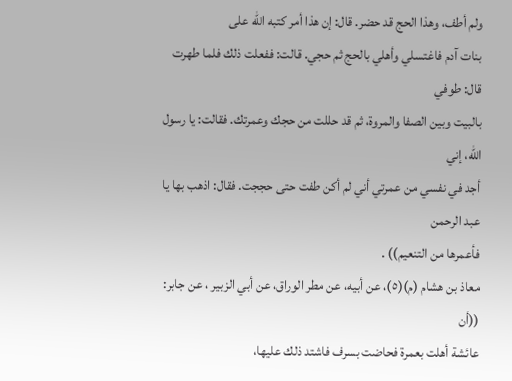ولم أطف، وهذا الحج قد حضر. قال: إن هذا أمر كتبه الله على
بنات آدم فاغتسلي وأهلي بالحج ثم حجي. قالت: ففعلت ذلك فلما طهرت قال: طوفي
بالبيت وبين الصفا والمروة، ثم قد حللت من حجك وعمرتك. فقالت: يا رسول الله، إني
أجد في نفسي من عمرتي أني لم أكن طفت حتى حججت. فقال: اذهب بها يا عبد الرحمن
فأعمرها من التنعيم)) .
معاذ بن هشام (م)(٥)، عن أبيه، عن مطر الوراق، عن أبي الزبير ، عن جابر: ((أن
عائشة أهلت بعمرة فحاضت بسرف فاشتد ذلك عليها،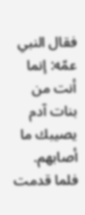فقال النبي عمّه: إنما أنت من
بنات آدم يصيبك ما أصابهم. فلما قدمت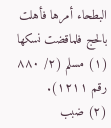البطحاء أمرها فأهلت بالحج فلماقضت نسكها
(١) مسلم (٢/ ٨٨٠ رقم ١٢١١).
(٢) ضبب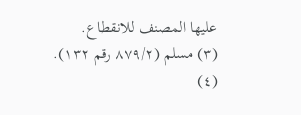عليها المصنف للانقطاع.
(٣) مسلم (٨٧٩/٢ رقم ١٣٢).
(٤)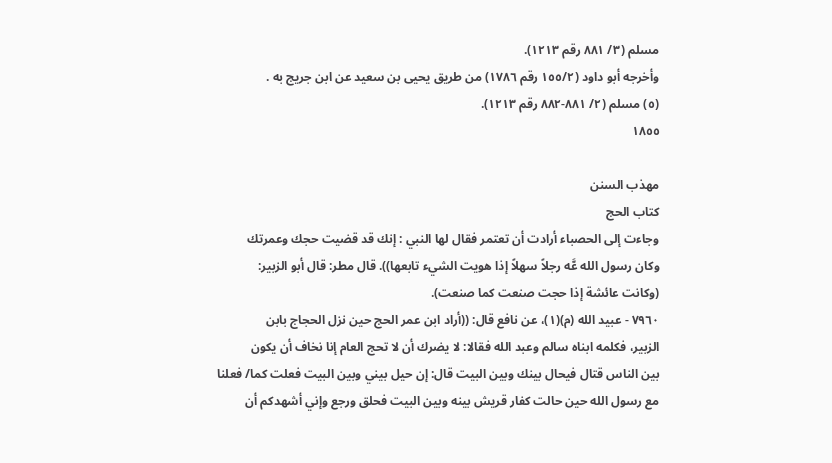مسلم (٣/ ٨٨١ رقم ١٢١٣).
وأخرجه أبو داود (١٥٥/٢ رقم ١٧٨٦) من طريق يحيى بن سعيد عن ابن جريج به .
(٥) مسلم (٢/ ٨٨١-٨٨٢ رقم ١٢١٣).
١٨٥٥

مهذب السنن
كتاب الحج
وجاءت إلى الحصباء أرادت أن تعتمر فقال لها النبي : إنك قد قضيت حجك وعمرتك
وكان رسول الله عَّه رجلاً سهلاً إذا هويت الشيء تابعها)). قال مطر: قال أبو الزبير:
(وكانت عائشة إذا حجت صنعت كما صنعت).
٧٩٦٠ - عبيد الله (م)(١)، عن نافع قال: ((أراد ابن عمر الحج حين نزل الحجاج بابن
الزبير، فكلمه ابناه سالم وعبد الله فقالا: لا يضرك أن لا تحج العام إنا نخاف أن يكون
بين الناس قتال فيحال بينك وبين البيت قال: إن حيل بيني وبين البيت فعلت كما/ فعلنا
مع رسول الله حين حالت كفار قريش بينه وبين البيت فحلق ورجع وإني أشهدكم أن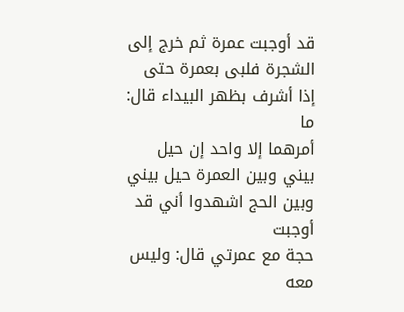قد أوجبت عمرة ثم خرج إلى الشجرة فلبى بعمرة حتى إذا أشرف بظهر البيداء قال: ما
أمرهما إلا واحد إن حيل بيني وبين العمرة حيل بيني وبين الحج اشهدوا أني قد أوجبت
حجة مع عمرتي قال: وليس معه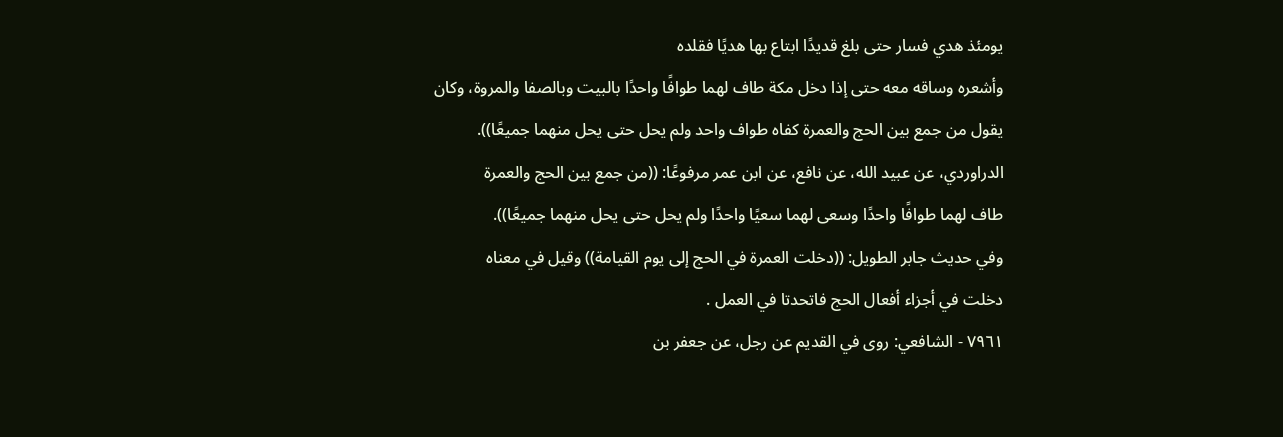يومئذ هدي فسار حتى بلغ قديدًا ابتاع بها هديًا فقلده
وأشعره وساقه معه حتى إذا دخل مكة طاف لهما طوافًا واحدًا بالبيت وبالصفا والمروة، وكان
يقول من جمع بين الحج والعمرة كفاه طواف واحد ولم يحل حتى يحل منهما جميعًا)).
الدراوردي، عن عبيد الله، عن نافع، عن ابن عمر مرفوعًا: ((من جمع بين الحج والعمرة
طاف لهما طوافًا واحدًا وسعى لهما سعيًا واحدًا ولم يحل حتى يحل منهما جميعًا)).
وفي حديث جابر الطويل: ((دخلت العمرة في الحج إلى يوم القيامة)) وقيل في معناه
دخلت في أجزاء أفعال الحج فاتحدتا في العمل .
٧٩٦١ - الشافعي: روى في القديم عن رجل، عن جعفر بن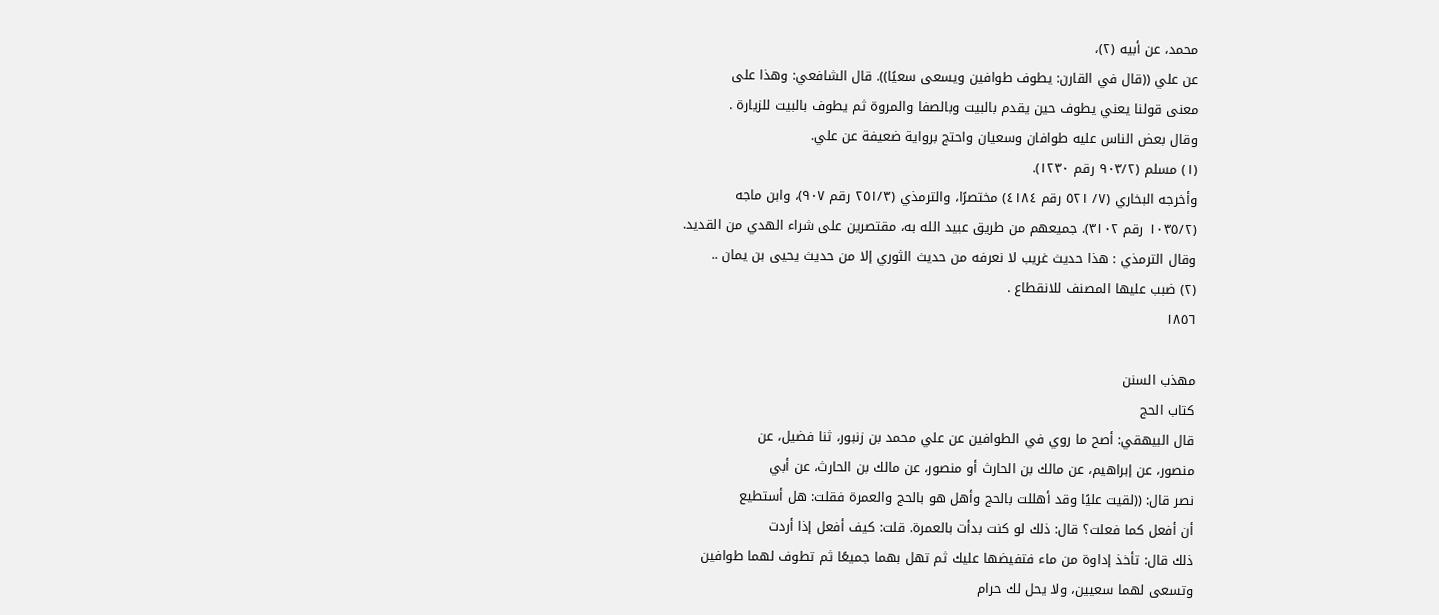محمد، عن أبيه (٢)،
عن علي ((قال في القارن: يطوف طوافين ويسعى سعيًا)). قال الشافعي: وهذا على
معنى قولنا يعني يطوف حين يقدم بالبيت وبالصفا والمروة ثم يطوف بالبيت للزيارة .
وقال بعض الناس عليه طوافان وسعيان واحتج برواية ضعيفة عن علي.
(١) مسلم (٩٠٣/٢ رقم ١٢٣٠).
وأخرجه البخاري (٧/ ٥٢١ رقم ٤١٨٤) مختصرًا، والترمذي (٢٥١/٣ رقم ٩٠٧)، وابن ماجه
(١٠٣٥/٢ رقم ٣١٠٢). جميعهم من طريق عبيد الله به، مقتصرين على شراء الهدي من القديد.
وقال الترمذي : هذا حديث غريب لا نعرفه من حديث الثوري إلا من حدیث یحیی بن يمان ..
(٢) ضبب عليها المصنف للانقطاع .
١٨٥٦

مهذب السنن
كتاب الحج
قال البيهقي: أصح ما روي في الطوافين عن علي محمد بن زنبور، ثنا فضيل، عن
منصور، عن إبراهيم، عن مالك بن الحارث أو منصور، عن مالك بن الحارث، عن أبي
نصر قال: ((لقيت عليًا وقد أهللت بالحج وأهل هو بالحج والعمرة فقلت: هل أستطيع
أن أفعل كما فعلت؟ قال: ذلك لو كنت بدأت بالعمرة. قلت: كيف أفعل إذا أردت
ذلك قال: تأخذ إداوة من ماء فتفيضها عليك ثم تهل بهما جميعًا ثم تطوف لهما طوافين
وتسعى لهما سعيين، ولا يحل لك حرام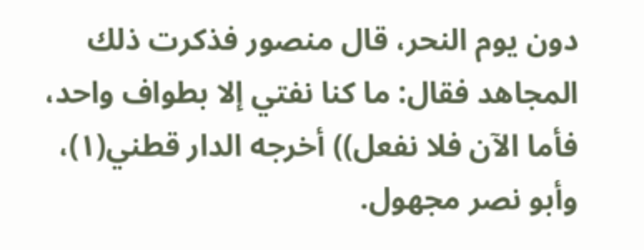دون يوم النحر، قال منصور فذكرت ذلك
المجاهد فقال: ما كنا نفتي إلا بطواف واحد، فأما الآن فلا نفعل)) أخرجه الدار قطني(١)،
وأبو نصر مجهول.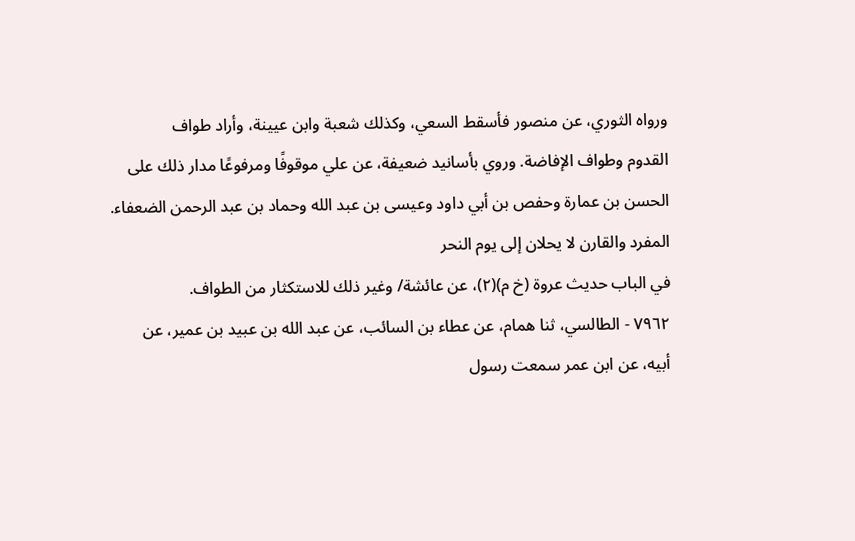ورواه الثوري، عن منصور فأسقط السعي، وكذلك شعبة وابن عيينة، وأراد طواف
القدوم وطواف الإفاضة. وروي بأسانيد ضعيفة، عن علي موقوفًا ومرفوعًا مدار ذلك على
الحسن بن عمارة وحفص بن أبي داود وعيسى بن عبد الله وحماد بن عبد الرحمن الضعفاء.
المفرد والقارن لا يحلان إلى يوم النحر
في الباب حديث عروة (خ م)(٢)، عن عائشة/ وغير ذلك للاستكثار من الطواف.
٧٩٦٢ - الطالسي، ثنا همام، عن عطاء بن السائب، عن عبد الله بن عبيد بن عمير، عن
أبيه، عن ابن عمر سمعت رسول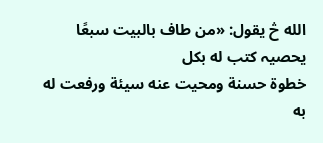الله څ یقول: «من طاف بالبيت سبعًا یحصیہ کتب له بکل
خطوة حسنة ومحيت عنه سيئة ورفعت له به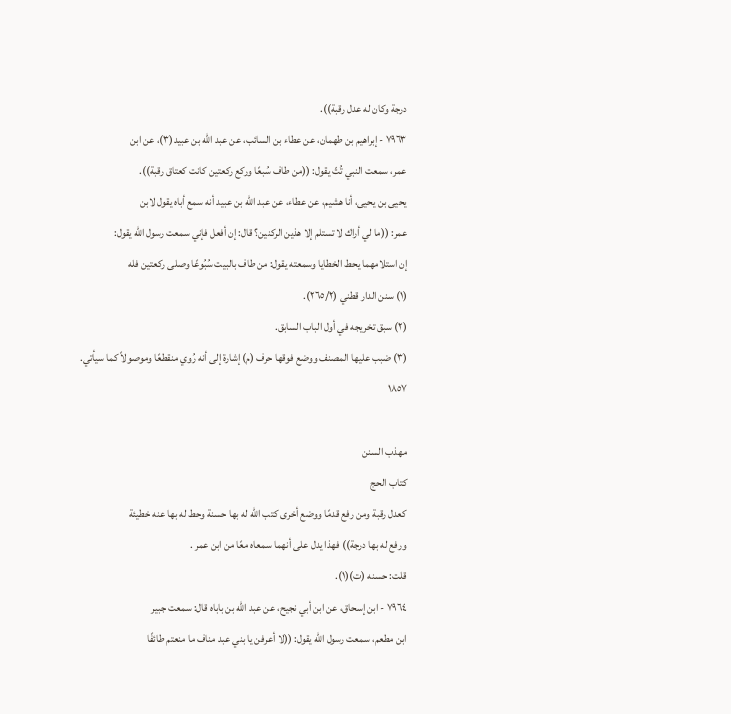درجة وكان له عدل رقبة)).
٧٩٦٣ - إبراهيم بن طهمان، عن عطاء بن السائب، عن عبد الله بن عبيد(٣)، عن ابن
عمر، سمعت النبي تُتّ يقول: ((من طاف سُبعًا وركع ركعتين كانت كعتاق رقبة)).
يحيى بن يحيى، أنا هشيم، عن عطاء، عن عبد الله بن عبيد أنه سمع أباه يقول لابن
عمر: ((ما لي أراك لا تستلم إلا هذين الركنين؟ قال: إن أفعل فإني سمعت رسول الله يقول:
إن استلامهما يحط الخطايا وسمعته يقول: من طاف بالبيت سُبُوعًا وصلى ركعتين فله
(١) سنن الدار قطني (٢٦٥/٢).
(٢) سبق تخريجه في أول الباب السابق.
(٣) ضبب عليها المصنف ووضع فوقها حرف (م) إشارة إلى أنه رُوي منقطعًا وموصولاً كما سيأتي.
١٨٥٧

مهذب السنن
كتاب الحج
كعدل رقبة ومن رفع قدمًا ووضع أخرى كتب الله له بها حسنة وحط له بها عنه خطيئة
ورفع له بها درجة)) فهذا يدل على أنهما سمعاه معًا من ابن عمر .
قلت: حسنه (ت)(١).
٧٩٦٤ - ابن إسحاق، عن ابن أبي نجيح، عن عبد الله بن باباه قال: سمعت جبير
ابن مطعم، سمعت رسول الله يقول: ((لا أعرفن يا بني عبد مناف ما منعتم طائفًا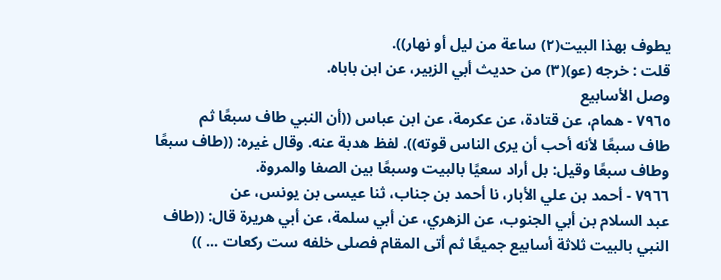يطوف بهذا البيت(٢) ساعة من ليل أو نهار)).
قلت : خرجه (عو)(٣) من حديث أبي الزبير، عن ابن باباه.
وصل الأسابيع
٧٩٦٥ - همام، عن قتادة، عن عكرمة، عن ابن عباس ((أن النبي طاف سبعًا ثم
طاف سبعًا لأنه أحب أن يرى الناس قوته)). لفظ هدبة عنه. وقال غيره: ((طاف سبعًا
وطاف سبعًا وقيل: بل أراد سعيًا بالبيت وسبعًا بين الصفا والمروة.
٧٩٦٦ - أحمد بن علي الأبار، نا أحمد بن جناب، ثنا عيسى بن يونس، عن
عبد السلام بن أبي الجنوب، عن الزهري، عن أبي سلمة، عن أبي هريرة قال: ((طاف
النبي بالبيت ثلاثة أسابيع جميعًا ثم أتى المقام فصلى خلفه ست ركعات ... ))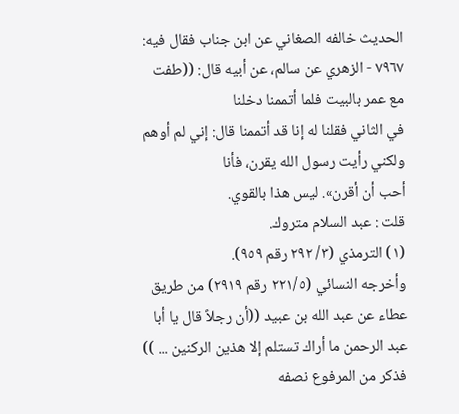الحدیث خالفه الصغاني عن ابن جناب فقال فيه:
٧٩٦٧ - الزهري عن سالم، عن أبيه قال: ((طفت مع عمر بالبيت فلما أتممنا دخلنا
في الثاني فقلنا له إنا قد أتممنا قال: إني لم أوهم ولكني رأيت رسول الله يقرن، فأنا
أحب أن أقرن». ليس هذا بالقوي.
قلت : عبد السلام متروك.
(١) الترمذي (٣/ ٢٩٢ رقم ٩٥٩).
وأخرجه النسائي (٢٢١/٥ رقم ٢٩١٩) من طريق عطاء عن عبد الله بن عبيد ((أن رجلاً قال يا أبا
عبد الرحمن ما أراك تستلم إلا هذين الركنين ... )) فذكر من المرفوع نصفه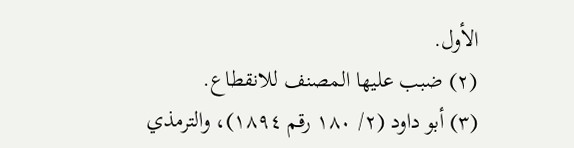الأول.
(٢) ضبب عليها المصنف للانقطاع.
(٣) أبو داود (٢/ ١٨٠ رقم ١٨٩٤)، والترمذي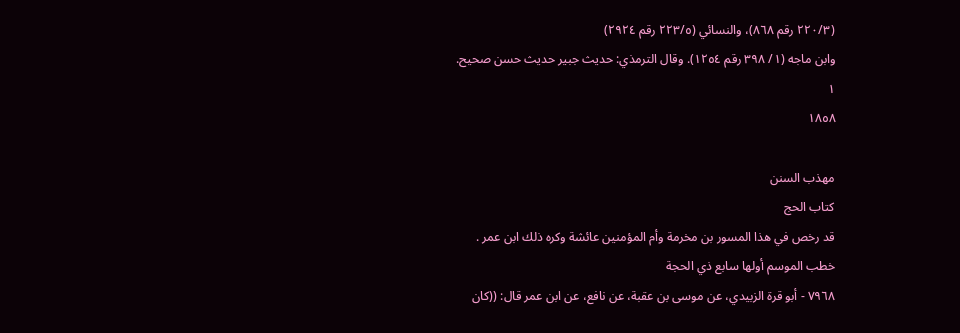(٢٢٠/٣ رقم ٨٦٨)، والنسائي (٢٢٣/٥ رقم ٢٩٢٤)
وابن ماجه (١/ ٣٩٨ رقم ١٢٥٤). وقال الترمذي: حديث جبير حديث حسن صحيح.
١
١٨٥٨

مهذب السنن
كتاب الحج
قد رخص في هذا المسور بن مخرمة وأم المؤمنين عائشة وكره ذلك ابن عمر .
خطب الموسم أولها سابع ذي الحجة
٧٩٦٨ - أبو قرة الزبيدي، عن موسى بن عقبة، عن نافع، عن ابن عمر قال: ((كان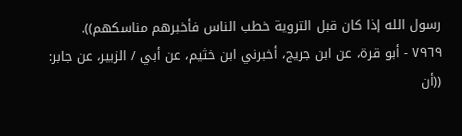رسول الله إذا كان قبل التروية خطب الناس فأخبرهم مناسكهم)).
٧٩٦٩ - أبو قرة، عن ابن جريج، أخبرني ابن خثيم، عن أبي / الزبير، عن جابر:
((أن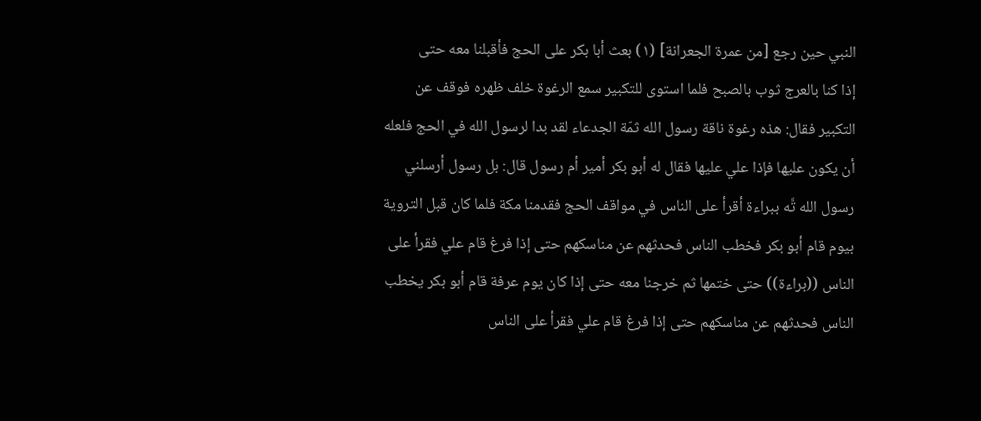النبي حين رجع [من عمرة الجعرانة] (١) بعث أبا بكر على الحج فأقبلنا معه حتى
إذا كنا بالعرج ثوب بالصبح فلما استوى للتكبير سمع الرغوة خلف ظهره فوقف عن
التكبير فقال: هذه رغوة ناقة رسول الله ثمّة الجدعاء لقد بدا لرسول الله في الحج فلعله
أن يكون عليها فإذا علي عليها فقال له أبو بكر أمير أم رسول قال: بل رسول أرسلني
رسول الله تَّه ببراءة أقرأ على الناس في مواقف الحج فقدمنا مكة فلما كان قبل التروية
بيوم قام أبو بكر فخطب الناس فحدثهم عن مناسكهم حتى إذا فرغ قام علي فقرأ على
الناس ((براءة)) حتى ختمها ثم خرجنا معه حتى إذا كان يوم عرفة قام أبو بكر يخطب
الناس فحدثهم عن مناسكهم حتى إذا فرغ قام علي فقرأ على الناس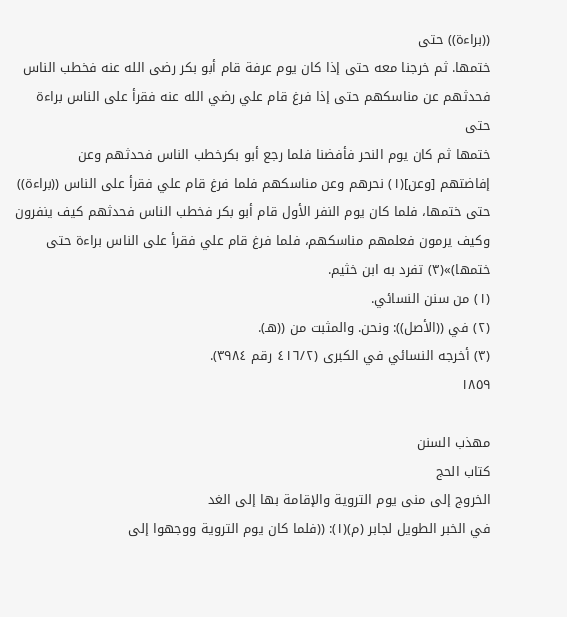((براءة)) حتى
ختمها. ثم خرجنا معه حتى إذا كان يوم عرفة قام أبو بكر رضى الله عنه فخطب الناس
فحدثهم عن مناسكهم حتى إذا فرغ قام علي رضي الله عنه فقرأ على الناس براءة حتى
ختمها ثم كان يوم النحر فأفضنا فلما رجع أبو بكرخطب الناس فحدثهم وعن
إفاضتهم [وعن](١) نحرهم وعن مناسكهم فلما فرغ قام علي فقرأ على الناس ((براءة))
حتى ختمها، فلما كان يوم النفر الأول قام أبو بكر فخطب الناس فحدثهم كيف ينفرون
وكيف يرمون فعلمهم مناسكهم، فلما فرغ قام علي فقرأ على الناس براءة حتى
ختمها)»(٣) تفرد به ابن خثيم.
(١) من سنن النسائي.
(٢) في ((الأصل)): ونحن. والمثبت من ((هـ).
(٣) أخرجه النسائي في الكبرى (٤١٦/٢ رقم ٣٩٨٤).
١٨٥٩

مهذب السنن
كتاب الحج
الخروج إلى منى يوم التروية والإقامة بها إلى الغد
في الخبر الطويل لجابر (م)(١): ((فلما كان يوم التروية ووجهوا إلى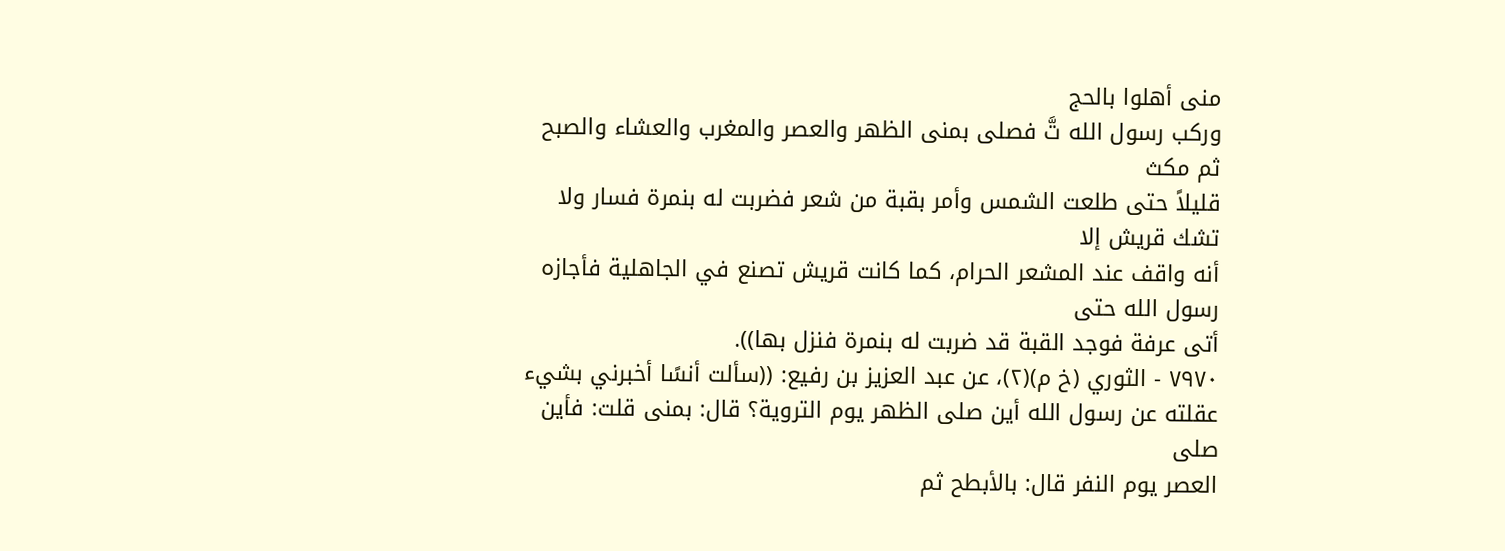منى أهلوا بالحج
وركب رسول الله تَّ فصلى بمنى الظهر والعصر والمغرب والعشاء والصبح ثم مكث
قليلاً حتى طلعت الشمس وأمر بقبة من شعر فضربت له بنمرة فسار ولا تشك قريش إلا
أنه واقف عند المشعر الحرام، كما كانت قريش تصنع في الجاهلية فأجازه رسول الله حتى
أتى عرفة فوجد القبة قد ضربت له بنمرة فنزل بها)).
٧٩٧٠ - الثوري (خ م)(٢)، عن عبد العزيز بن رفيع: ((سألت أنسًا أخبرني بشيء
عقلته عن رسول الله أين صلى الظهر يوم التروية؟ قال: بمنى قلت: فأين صلى
العصر يوم النفر قال: بالأبطح ثم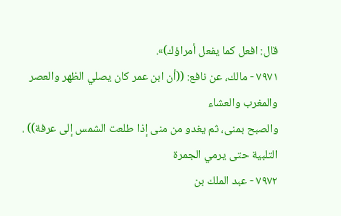قال: افعل كما يفعل أمراؤك)».
٧٩٧١ - مالك، عن نافع: ((أن ابن عمر كان يصلي الظهر والعصر والمغرب والعشاء
والصبح بمنى، ثم يغدو من منى إذا طلعت الشمس إلى عرفة)) .
التلبية حتى يرمي الجمرة
٧٩٧٢ - عبد الملك بن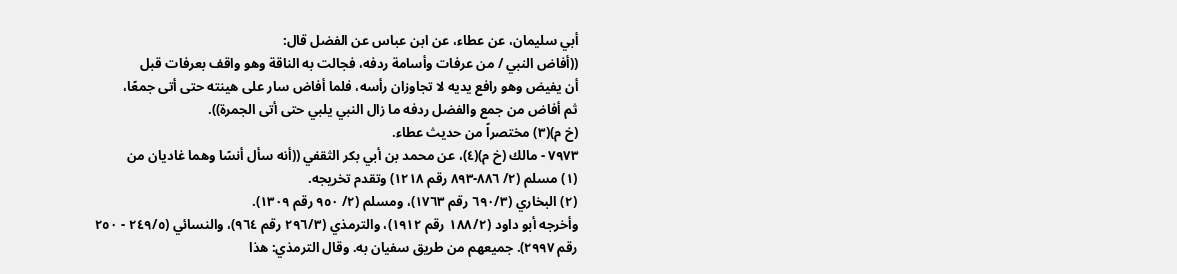أبي سليمان، عن عطاء، عن ابن عباس عن الفضل قال:
((أفاض النبي / من عرفات وأسامة ردفه، فجالت به الناقة وهو واقف بعرفات قبل
أن يفيض وهو رافع يديه لا تجاوزان رأسه، فلما أفاض سار على هينته حتى أتى جمعًا،
ثم أفاض من جمع والفضل ردفه ما زال النبي يلبي حتى أتى الجمرة)).
(خ م)(٣) مختصراً من حديث عطاء.
٧٩٧٣ - مالك (خ م)(٤)، عن محمد بن أبي بكر الثقفي ((أنه سأل أنسًا وهما غاديان من
(١) مسلم (٢/ ٨٨٦-٨٩٣ رقم ١٢١٨) وتقدم تخريجه.
(٢) البخاري (٦٩٠/٣ رقم ١٧٦٣)، ومسلم (٢/ ٩٥٠ رقم ١٣٠٩).
وأخرجه أبو داود (١٨٨/٢ رقم ١٩١٢)، والترمذي (٢٩٦/٣ رقم ٩٦٤)، والنسائي (٢٤٩/٥ - ٢٥٠
رقم ٢٩٩٧). جميعهم من طريق سفيان به. وقال الترمذي: هذا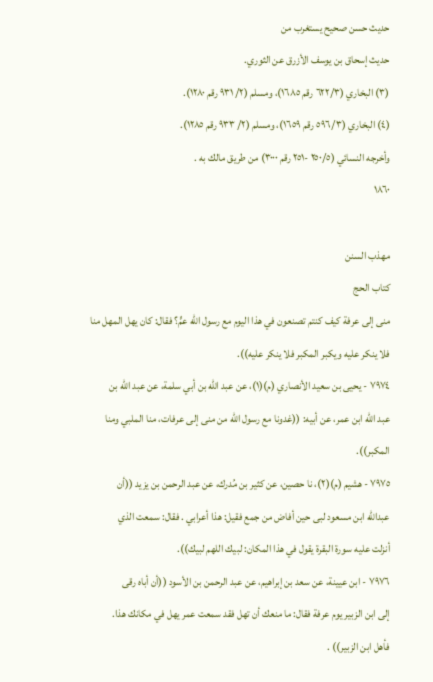حديث حسن صحيح يستغرب من
حديث إسحاق بن يوسف الأزرق عن الثوري.
(٣) البخاري (٦٢٢/٣ رقم ١٦٨٥)، ومسلم (٢/ ٩٣١ رقم ١٢٨٠).
(٤) البخاري (٥٩٦/٣ رقم ١٦٥٩)، ومسلم (٢/ ٩٣٣ رقم ١٢٨٥).
وأخرجه النسائي (٢٥٠/٥ -٢٥١ رقم ٣٠٠٠) من طريق مالك به .
١٨٦٠

مهذب السنن
كتاب الحج
منى إلى عرفة كيف كنتم تصنعون في هذا اليوم مع رسول الله عمٍّ؟ فقال: كان يهل المهل منا
فلا ينكر عليه ويكبر المكبر فلا ينكر عليه)).
٧٩٧٤ - يحيى بن سعيد الأنصاري (م)(١)، عن عبد الله بن أبي سلمة، عن عبد الله بن
عبد الله ابن عمر، عن أبيه: ((غدونا مع رسول الله من منى إلى عرفات، منا الملبي ومنا المكبر)).
٧٩٧٥ - هشيم (م)(٢)، نا حصين، عن كثير بن مُدرك، عن عبد الرحمن بن يزيد ((أن
عبدالله ابن مسعود لبى حين أفاض من جمع فقيل: هذا أعرابي . فقال: سمعت الذي
أنزلت عليه سورة البقرة يقول في هذا المكان: لبيك اللهم لبيك)).
٧٩٧٦ - ابن عيينة، عن سعد بن إبراهيم، عن عبد الرحمن بن الأسود ((أن أباه رقى
إلى ابن الزبير يوم عرفة فقال: ما منعك أن تهل فقد سمعت عمر يهل في مكانك هذا.
فأهل ابن الزبير)) .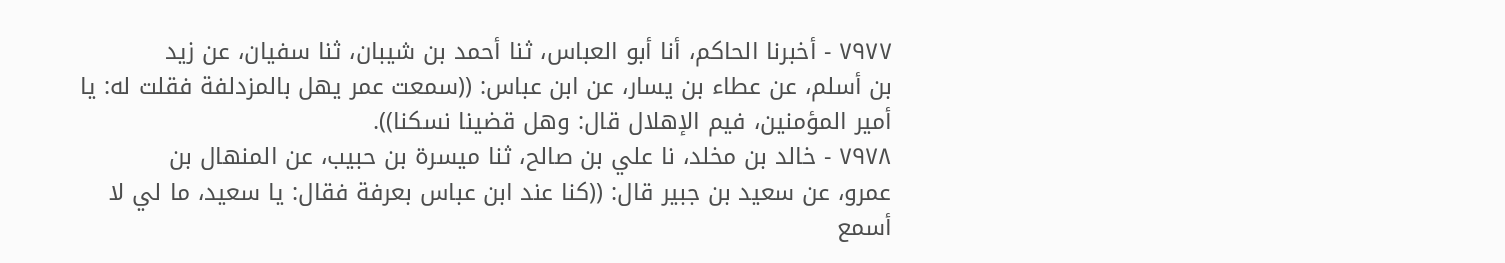٧٩٧٧ - أخبرنا الحاكم، أنا أبو العباس، ثنا أحمد بن شيبان، ثنا سفيان، عن زيد
بن أسلم، عن عطاء بن يسار، عن ابن عباس: ((سمعت عمر يهل بالمزدلفة فقلت له: يا
أمير المؤمنين، فيم الإهلال قال: وهل قضینا نسكنا)).
٧٩٧٨ - خالد بن مخلد، نا علي بن صالح، ثنا ميسرة بن حبيب، عن المنهال بن
عمرو، عن سعيد بن جبير قال: ((كنا عند ابن عباس بعرفة فقال: يا سعيد، ما لي لا
أسمع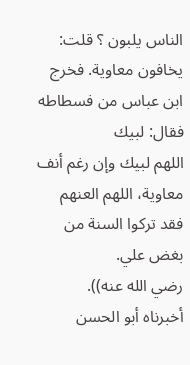الناس يلبون ؟ قلت: يخافون معاوية. فخرج ابن عباس من فسطاطه فقال: لبيك
اللهم لبيك وإن رغم أنف معاوية، اللهم العنهم فقد تركوا السنة من بغض علي.
رضي الله عنه)).
أخبرناه أبو الحسن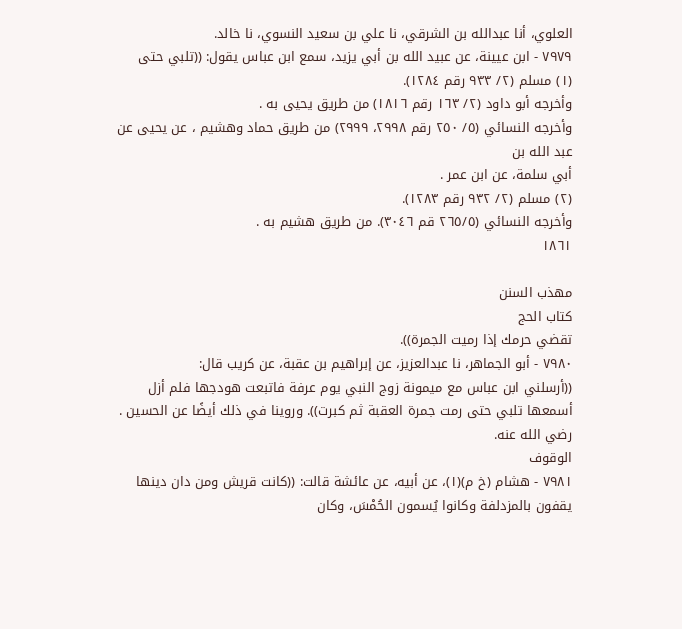العلوي، أنا عبدالله بن الشرقي، نا علي بن سعيد النسوي، نا خالد.
٧٩٧٩ - ابن عيينة، عن عبيد الله بن أبي يزيد، سمع ابن عباس يقول: ((تلبي حتى
(١) مسلم (٢/ ٩٣٣ رقم ١٢٨٤).
وأخرجه أبو داود (٢/ ١٦٣ رقم ١٨١٦) من طريق يحيى به .
وأخرجه النسائي (٥/ ٢٥٠ رقم ٢٩٩٨، ٢٩٩٩) من طريق حماد وهشيم ، عن يحيى عن عبد الله بن
أبي سلمة، عن ابن عمر .
(٢) مسلم (٢/ ٩٣٢ رقم ١٢٨٣).
وأخرجه النسائي (٢٦٥/٥ قم ٣٠٤٦). من طريق هشيم به .
١٨٦١

مهذب السنن
كتاب الحج
تقضي حرمك إذا رميت الجمرة)).
٧٩٨٠ - أبو الجماهر، نا عبدالعزيز، عن إبراهيم بن عقبة، عن كريب قال:
((أرسلني ابن عباس مع ميمونة زوج النبي يوم عرفة فاتبعت هودجها فلم أزل
أسمعها تلبي حتى رمت جمرة العقبة ثم كبرت)). وروينا في ذلك أيضًا عن الحسين .
رضي الله عنه.
الوقوف
٧٩٨١ - هشام (خ م)(١)، عن أبيه، عن عائشة قالت: ((كانت قريش ومن دان دينها
يقفون بالمزدلفة وكانوا يُسمون الحُمْسَ، وكان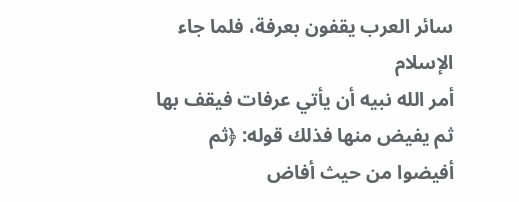سائر العرب يقفون بعرفة، فلما جاء الإسلام
أمر الله نبيه أن يأتي عرفات فيقف بها ثم يفيض منها فذلك قوله: ﴿ثم أفيضوا من حيث أفاض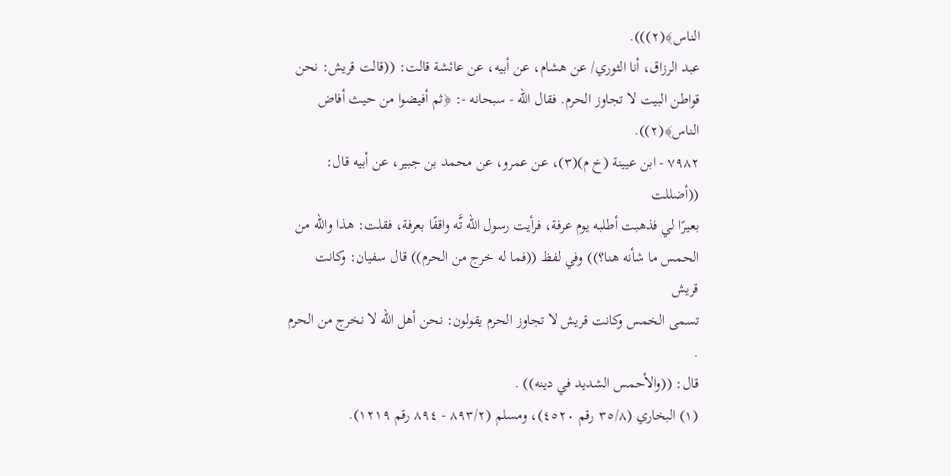الناس﴾(٢))).
عبد الرزاق، أنا الثوري/ عن هشام، عن أبيه، عن عائشة قالت: ((قالت قريش: نحن
قواطن البيت لا تجاوز الحرم. فقال الله - سبحانه -: ﴿ثم أفيضوا من حيث أفاض الناس﴾(٢)).
٧٩٨٢ - ابن عيينة (خ م)(٣)، عن عمرو، عن محمد بن جبير، عن أبيه قال: ((أضللت
بعيرًا لي فذهبت أطلبه يوم عرفة، فرأيت رسول الله تَّه واقفًا بعرفة، فقلت: هذا والله من
الحمس ما شأنه هنا؟)) وفي لفظ ((فما له خرج من الحرم)) قال سفيان: وكانت قريش
تسمى الخمس وكانت قريش لا تجاوز الحرم يقولون: نحن أهل الله لا نخرج من الحرم .
قال: ((والأحمس الشدید في دینه)) .
(١) البخاري (٣٥/٨ رقم ٤٥٢٠)، ومسلم (٨٩٣/٢ - ٨٩٤ رقم ١٢١٩).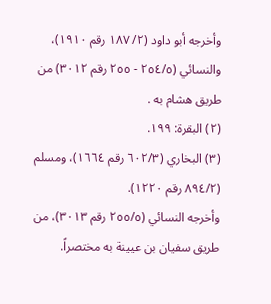وأخرجه أبو داود (٢/ ١٨٧ رقم ١٩١٠)، والنسائي (٢٥٤/٥ - ٢٥٥ رقم ٣٠١٢) من طريق هشام به .
(٢) البقرة: ١٩٩.
(٣) البخاري (٦٠٢/٣ رقم ١٦٦٤)، ومسلم (٨٩٤/٢ رقم ١٢٢٠).
وأخرجه النسائي (٢٥٥/٥ رقم ٣٠١٣)، من طريق سفيان بن عيينة به مختصراً.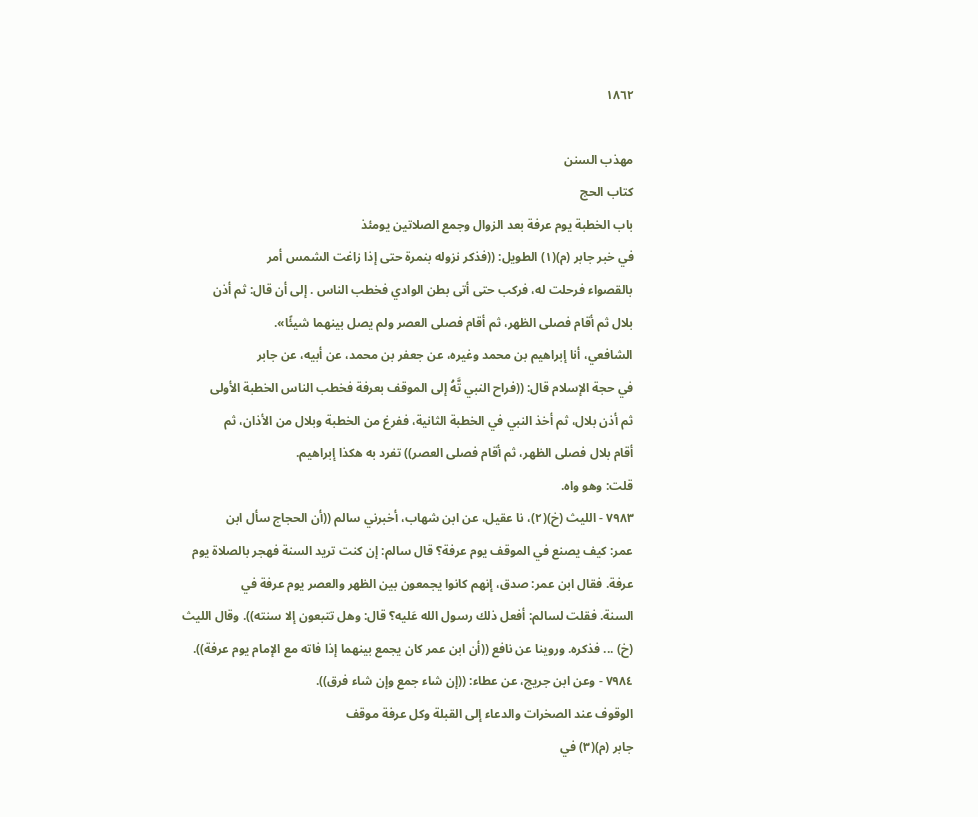١٨٦٢

مهذب السنن
كتاب الحج
باب الخطبة يوم عرفة بعد الزوال وجمع الصلاتين يومئذ
في خبر جابر (م)(١) الطويل: ((فذكر نزوله بنمرة حتى إذا زاغت الشمس أمر
بالقصواء فرحلت له، فركب حتى أتى بطن الوادي فخطب الناس . إلى أن قال: ثم أذن
بلال ثم أقام فصلى الظهر، ثم أقام فصلى العصر ولم يصل بينهما شيئًا».
الشافعي، أنا إبراهيم بن محمد وغيره، عن جعفر بن محمد، عن أبيه، عن جابر
في حجة الإسلام قال: ((فراح النبي تَّهُ إلى الموقف بعرفة فخطب الناس الخطبة الأولى
ثم أذن بلال، ثم أخذ النبي في الخطبة الثانية، ففرغ من الخطبة وبلال من الأذان، ثم
أقام بلال فصلى الظهر، ثم أقام فصلى العصر)) تفرد به هكذا إبراهيم.
قلت: وهو واه.
٧٩٨٣ - الليث (خ)(٢)، نا عقيل، عن ابن شهاب، أخبرني سالم ((أن الحجاج سأل ابن
عمر: كيف يصنع في الموقف يوم عرفة؟ قال سالم: إن كنت تريد السنة فهجر بالصلاة يوم
عرفة. فقال ابن عمر: صدق، إنهم كانوا يجمعون بين الظهر والعصر يوم عرفة في
السنة. فقلت لسالم: أفعل ذلك رسول الله عَليه؟ قال: وهل تتبعون إلا سنته)). وقال الليث
(خ) ... فذكره. وروينا عن نافع ((أن ابن عمر كان يجمع بينهما إذا فاته مع الإمام يوم عرفة)).
٧٩٨٤ - وعن ابن جريج، عن عطاء: ((إن شاء جمع وإن شاء فرق)).
الوقوف عند الصخرات والدعاء إلى القبلة وكل عرفة موقف
جابر (م)(٣) في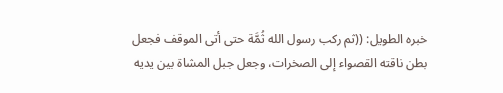خبره الطويل: ((ثم ركب رسول الله ثُمَّة حتى أتى الموقف فجعل
بطن ناقته القصواء إلى الصخرات، وجعل جبل المشاة بين يديه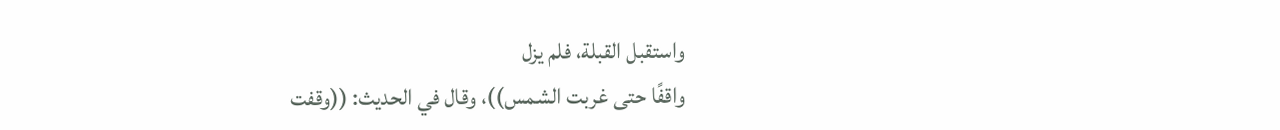واستقبل القبلة، فلم يزل
واقفًا حتى غربت الشمس))، وقال في الحديث: ((وقفت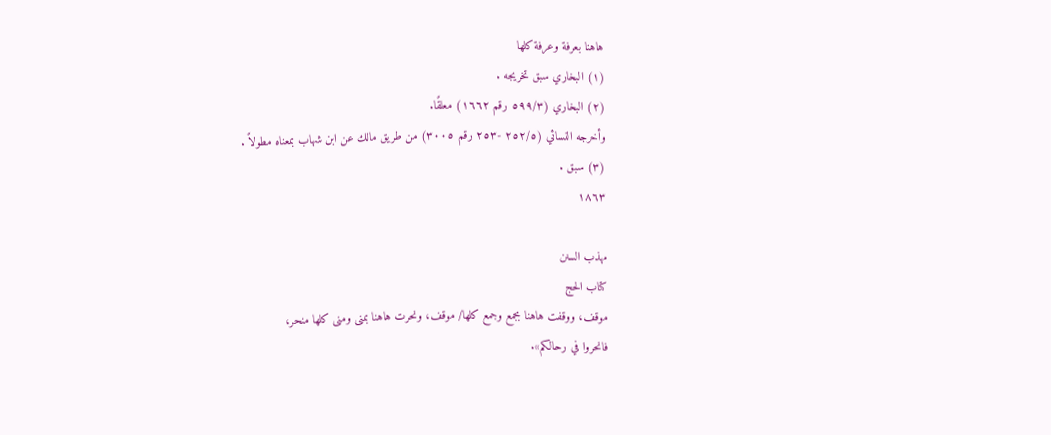هاهنا بعرفة وعرفة كلها
(١) البخاري سبق تخريجه .
(٢) البخاري (٥٩٩/٣ رقم ١٦٦٢) معلقًا.
وأخرجه النسائي (٢٥٢/٥ -٢٥٣ رقم ٣٠٠٥) من طريق مالك عن ابن شهاب بمعناه مطولاً .
(٣) سبق .
١٨٦٣

مهذب السنن
كتاب الحج
موقف، ووقفت هاهنا بجمع وجمع كلها/ موقف، ونحرت هاهنا بمنى ومنى كلها منحر،
فانحروا في رحالكم».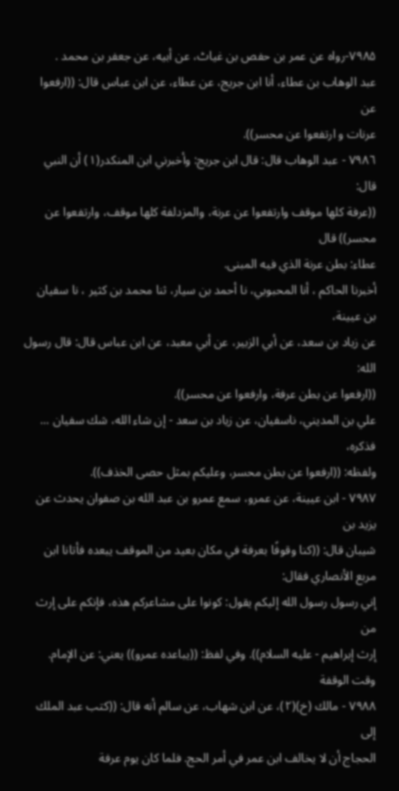٧٩٨۵-رواه عن عمر بن حفص بن غیاٹ، عن أبيه، عن جعفر بن محمد .
عبد الوهاب بن عطاء، أنا ابن جريج، عن عطاء، عن ابن عباس قال: ((ارفعوا عن
عرنات و ارتفعوا عن محسر)).
٧٩٨٦ - عبد الوهاب قال: قال ابن جريج: وأخبرني ابن المنكدر(١) أن النبي قال:
((عرفة كلها موقف وارتفعوا عن عرنة، والمزدلفة كلها موقف، وارتفعوا عن محسر)) قال
عطاء: بطن عرنة الذي فيه المبنى.
أخبرنا الحاكم ، أنا المحبوبي، نا أحمد بن سيار، ثنا محمد بن كثير ، نا سفيان بن عيينة،
عن زياد بن سعد، عن أبي الزبير، عن أبي معبد، عن ابن عباس قال: قال رسول الله:
((ارفعوا عن بطن عرفة، وارفعوا عن محسر)).
علي بن المديني، ناسفيان، عن زياد بن سعد - إن شاء الله، شك سفيان ... فذكره،
ولفظه: ((ارفعوا عن بطن محسر، وعليكم بمثل حصى الخذف)).
٧٩٨٧ - ابن عيينة، عن عمرو، سمع عمرو بن عبد الله بن صفوان يحدث عن يزيد بن
شيبان قال: ((كنا وقوفًا بعرفة في مكان بعيد من الموقف يبعده فأتانا ابن مربع الأنصاري فقال:
إني رسول رسول الله إليكم يقول: كونوا على مشاعركم هذه، فإنكم على إرث من
إرث إبراهيم - عليه السلام)). وفي لفظ: ((يباعده عمرو)) يعني: عن الإمام.
وقت الوقفة
٧٩٨٨ - مالك (خ)(٢)، عن ابن شهاب، عن سالم أنه قال: ((كتب عبد الملك إلى
الحجاج أن لا يخالف ابن عمر في أمر الحج. فلما كان يوم عرفة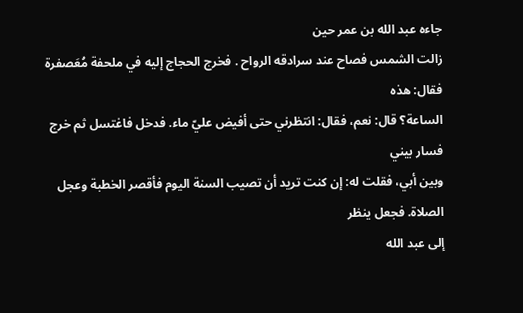جاءه عبد الله بن عمر حين
زالت الشمس فصاح عند سرادقه الرواح . فخرج الحجاج إليه في ملحفة مُعَصفرة فقال: هذه
الساعة؟ قال: نعم، فقال: انتظرني حتى أفيض عليّ ماء. فدخل فاغتسل ثم خرج فسار بيني
وبين أبي، فقلت له: إن كنت تريد أن تصيب السنة اليوم فأقصر الخطبة وعجل الصلاة. فجعل ينظر
إلى عبد الله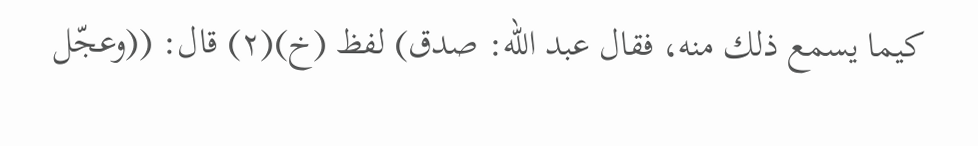كيما يسمع ذلك منه، فقال عبد الله: صدق) لفظ (خ)(٢) قال: ((وعجّل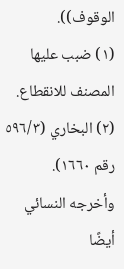الوقوف)).
(١) ضبب عليها المصنف للانقطاع.
(٢) البخاري (٥٩٦/٣ رقم ١٦٦٠).
وأخرجه النسائي أيضًا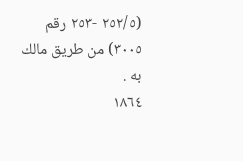(٢٥٢/٥ -٢٥٣ رقم ٣٠٠٥) من طريق مالك به .
١٨٦٤